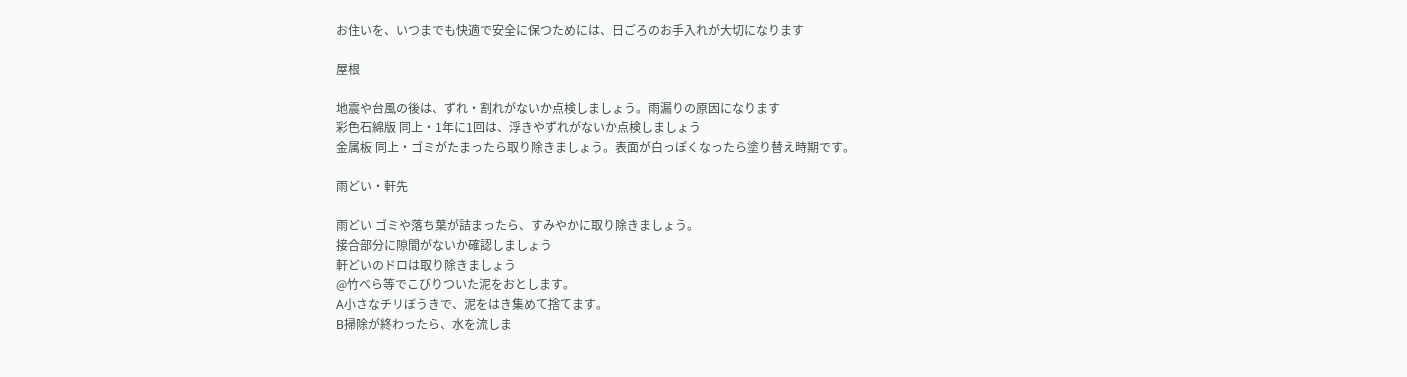お住いを、いつまでも快適で安全に保つためには、日ごろのお手入れが大切になります

屋根

地震や台風の後は、ずれ・割れがないか点検しましょう。雨漏りの原因になります
彩色石綿版 同上・1年に1回は、浮きやずれがないか点検しましょう
金属板 同上・ゴミがたまったら取り除きましょう。表面が白っぽくなったら塗り替え時期です。

雨どい・軒先

雨どい ゴミや落ち葉が詰まったら、すみやかに取り除きましょう。
接合部分に隙間がないか確認しましょう
軒どいのドロは取り除きましょう
@竹べら等でこびりついた泥をおとします。
A小さなチリぼうきで、泥をはき集めて捨てます。
B掃除が終わったら、水を流しま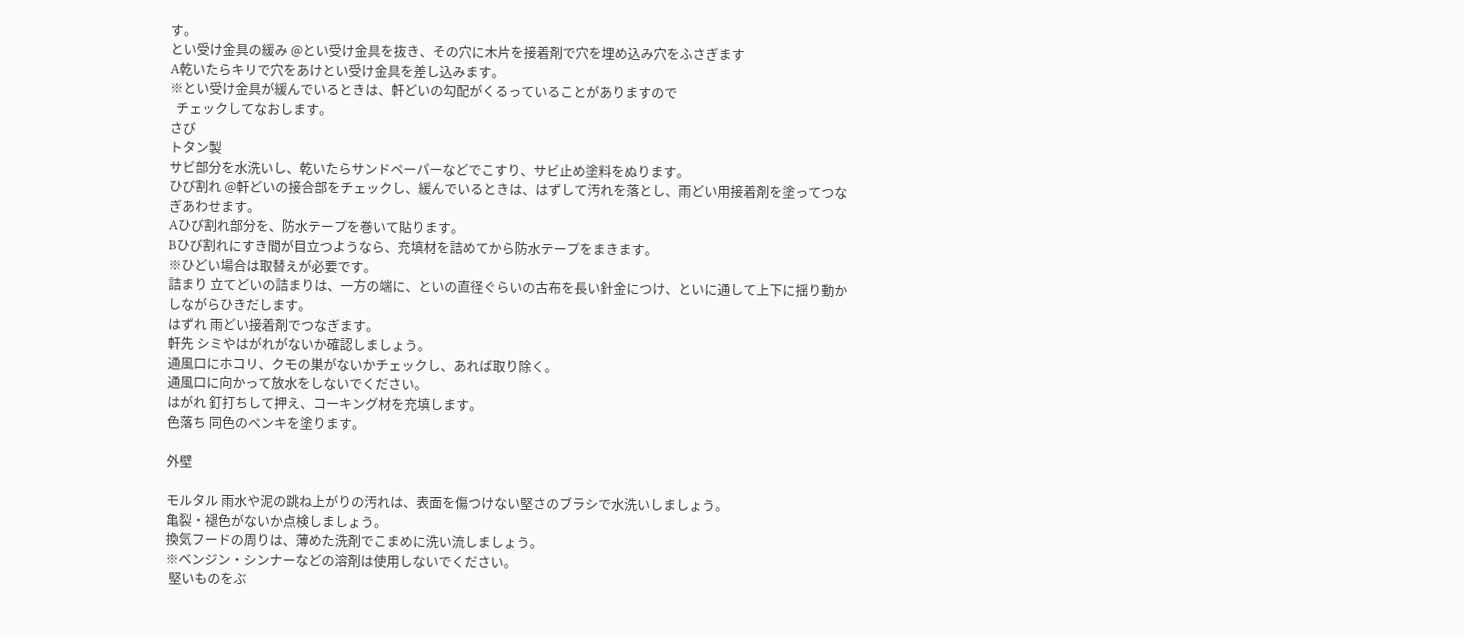す。
とい受け金具の緩み @とい受け金具を抜き、その穴に木片を接着剤で穴を埋め込み穴をふさぎます
A乾いたらキリで穴をあけとい受け金具を差し込みます。
※とい受け金具が緩んでいるときは、軒どいの勾配がくるっていることがありますので
  チェックしてなおします。
さび
トタン製
サビ部分を水洗いし、乾いたらサンドペーパーなどでこすり、サビ止め塗料をぬります。
ひび割れ @軒どいの接合部をチェックし、緩んでいるときは、はずして汚れを落とし、雨どい用接着剤を塗ってつなぎあわせます。
Aひび割れ部分を、防水テープを巻いて貼ります。
Bひび割れにすき間が目立つようなら、充填材を詰めてから防水テープをまきます。
※ひどい場合は取替えが必要です。
詰まり 立てどいの詰まりは、一方の端に、といの直径ぐらいの古布を長い針金につけ、といに通して上下に揺り動かしながらひきだします。
はずれ 雨どい接着剤でつなぎます。
軒先 シミやはがれがないか確認しましょう。
通風口にホコリ、クモの巣がないかチェックし、あれば取り除く。
通風口に向かって放水をしないでください。
はがれ 釘打ちして押え、コーキング材を充填します。
色落ち 同色のペンキを塗ります。

外壁

モルタル 雨水や泥の跳ね上がりの汚れは、表面を傷つけない堅さのブラシで水洗いしましょう。
亀裂・褪色がないか点検しましょう。
換気フードの周りは、薄めた洗剤でこまめに洗い流しましょう。
※ベンジン・シンナーなどの溶剤は使用しないでください。
 堅いものをぶ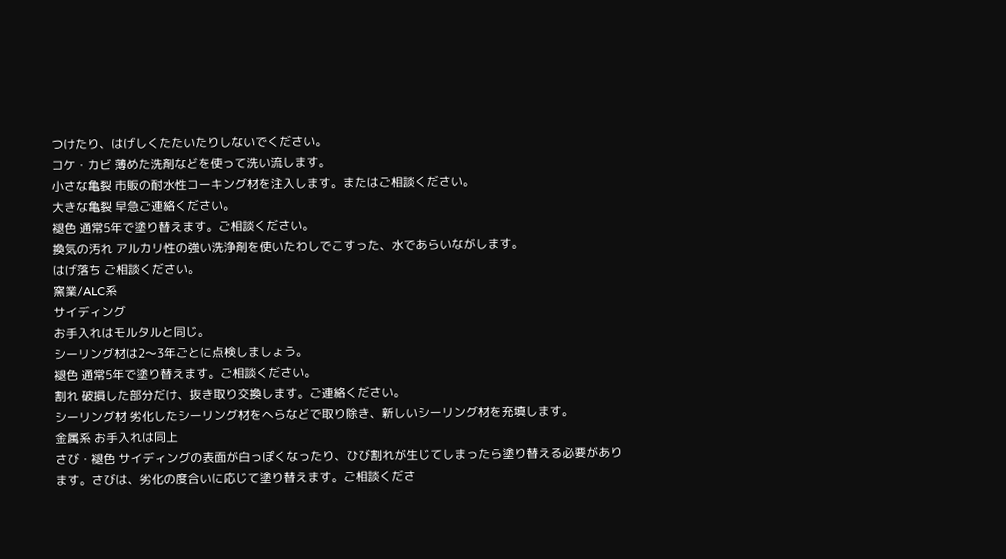つけたり、はげしくたたいたりしないでください。
コケ・カビ 薄めた洗剤などを使って洗い流します。
小さな亀裂 市販の耐水性コーキング材を注入します。またはご相談ください。
大きな亀裂 早急ご連絡ください。
褪色 通常5年で塗り替えます。ご相談ください。
換気の汚れ アルカリ性の強い洗浄剤を使いたわしでこすった、水であらいながします。
はげ落ち ご相談ください。
窯業/ALC系
サイディング
お手入れはモルタルと同じ。
シーリング材は2〜3年ごとに点検しましょう。
褪色 通常5年で塗り替えます。ご相談ください。
割れ 破損した部分だけ、抜き取り交換します。ご連絡ください。
シーリング材 劣化したシーリング材をへらなどで取り除き、新しいシーリング材を充填します。
金属系 お手入れは同上
さび・褪色 サイディングの表面が白っぽくなったり、ひび割れが生じてしまったら塗り替える必要があります。さびは、劣化の度合いに応じて塗り替えます。ご相談くださ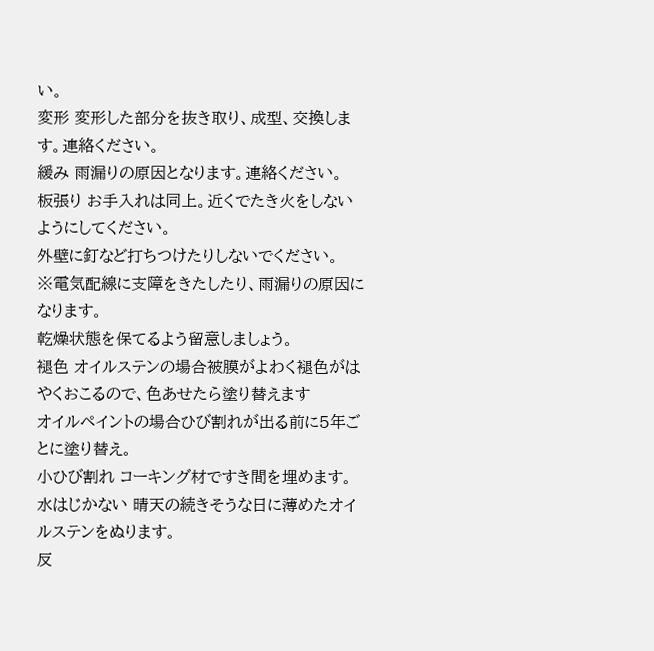い。
変形 変形した部分を抜き取り、成型、交換します。連絡ください。
緩み 雨漏りの原因となります。連絡ください。
板張り お手入れは同上。近くでたき火をしないようにしてください。
外壁に釘など打ちつけたりしないでください。
※電気配線に支障をきたしたり、雨漏りの原因になります。
乾燥状態を保てるよう留意しましょう。
褪色 オイルステンの場合被膜がよわく褪色がはやくおこるので、色あせたら塗り替えます
オイルペイントの場合ひび割れが出る前に5年ごとに塗り替え。
小ひび割れ コーキング材ですき間を埋めます。
水はじかない 晴天の続きそうな日に薄めたオイルステンをぬります。
反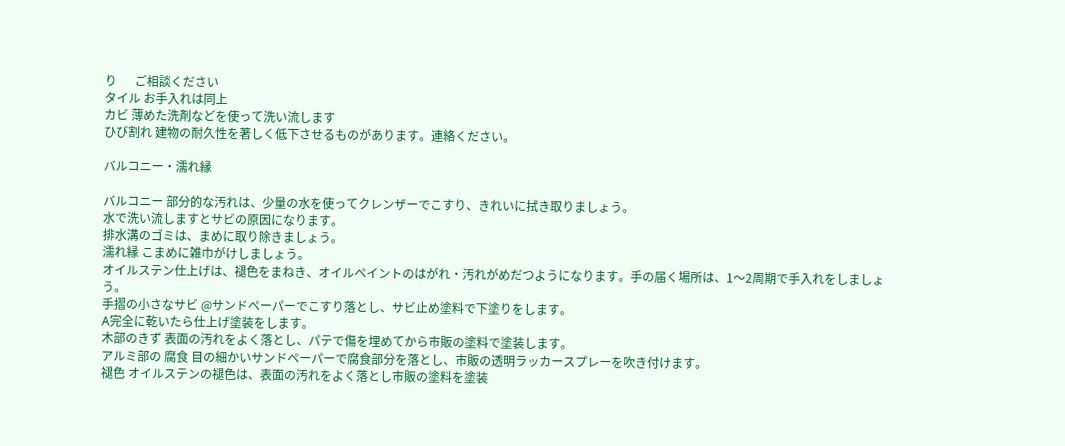り      ご相談ください
タイル お手入れは同上
カビ 薄めた洗剤などを使って洗い流します
ひび割れ 建物の耐久性を著しく低下させるものがあります。連絡ください。

バルコニー・濡れ縁

バルコニー 部分的な汚れは、少量の水を使ってクレンザーでこすり、きれいに拭き取りましょう。
水で洗い流しますとサビの原因になります。
排水溝のゴミは、まめに取り除きましょう。
濡れ縁 こまめに雑巾がけしましょう。
オイルステン仕上げは、褪色をまねき、オイルペイントのはがれ・汚れがめだつようになります。手の届く場所は、1〜2周期で手入れをしましょう。
手摺の小さなサビ @サンドペーパーでこすり落とし、サビ止め塗料で下塗りをします。
A完全に乾いたら仕上げ塗装をします。
木部のきず 表面の汚れをよく落とし、パテで傷を埋めてから市販の塗料で塗装します。
アルミ部の 腐食 目の細かいサンドペーパーで腐食部分を落とし、市販の透明ラッカースプレーを吹き付けます。
褪色 オイルステンの褪色は、表面の汚れをよく落とし市販の塗料を塗装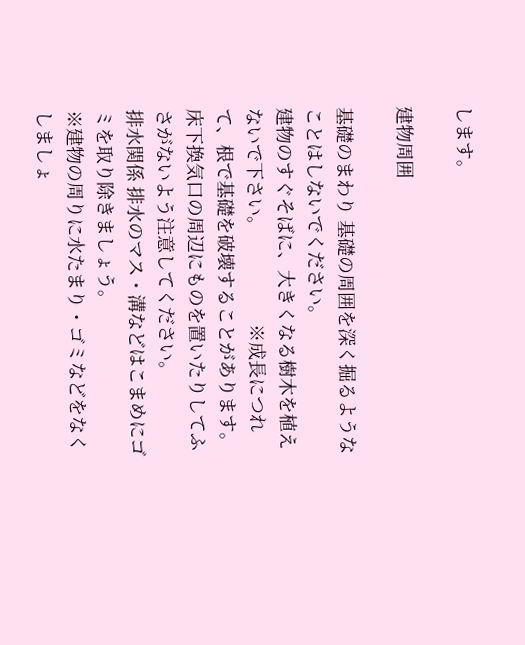します。

建物周囲

基礎のまわり 基礎の周囲を深く掘るようなことはしないでください。
建物のすぐそばに、大きくなる樹木を植えないで下さい。                  ※成長につれて、根で基礎を破壊することがあります。
床下換気口の周辺にものを置いたりしてふさがないよう注意してください。
排水関係 排水のマス・溝などはこまめにゴミを取り除きましょう。
※建物の周りに水たまり・ゴミなどをなくしましょ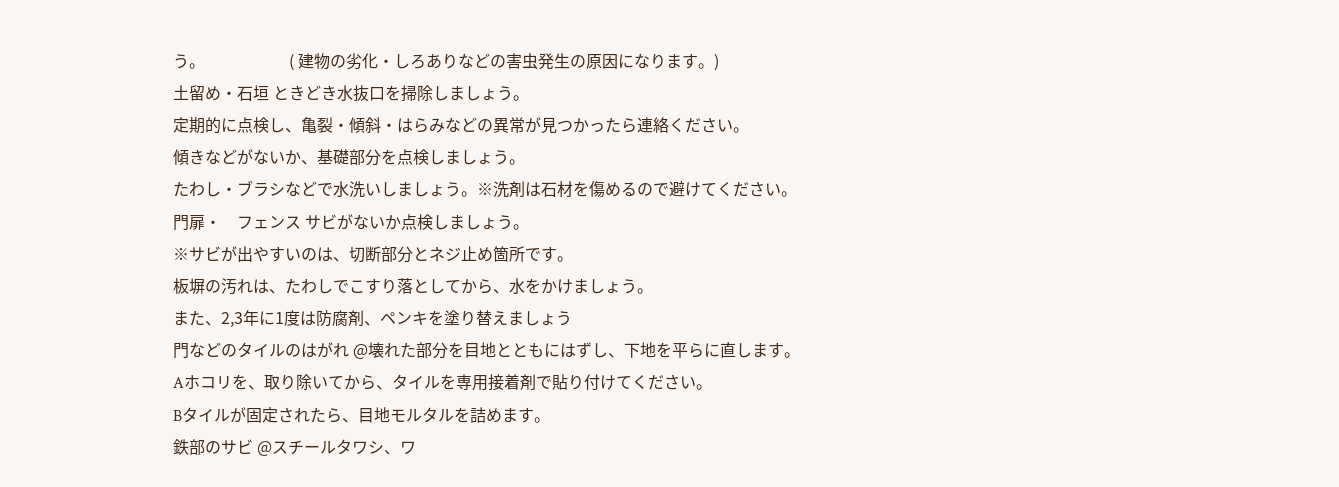う。                     ( 建物の劣化・しろありなどの害虫発生の原因になります。)
土留め・石垣 ときどき水抜口を掃除しましょう。
定期的に点検し、亀裂・傾斜・はらみなどの異常が見つかったら連絡ください。
傾きなどがないか、基礎部分を点検しましょう。
たわし・ブラシなどで水洗いしましょう。※洗剤は石材を傷めるので避けてください。
門扉・    フェンス サビがないか点検しましょう。
※サビが出やすいのは、切断部分とネジ止め箇所です。
板塀の汚れは、たわしでこすり落としてから、水をかけましょう。
また、2,3年に1度は防腐剤、ペンキを塗り替えましょう
門などのタイルのはがれ @壊れた部分を目地とともにはずし、下地を平らに直します。
Aホコリを、取り除いてから、タイルを専用接着剤で貼り付けてください。
Bタイルが固定されたら、目地モルタルを詰めます。
鉄部のサビ @スチールタワシ、ワ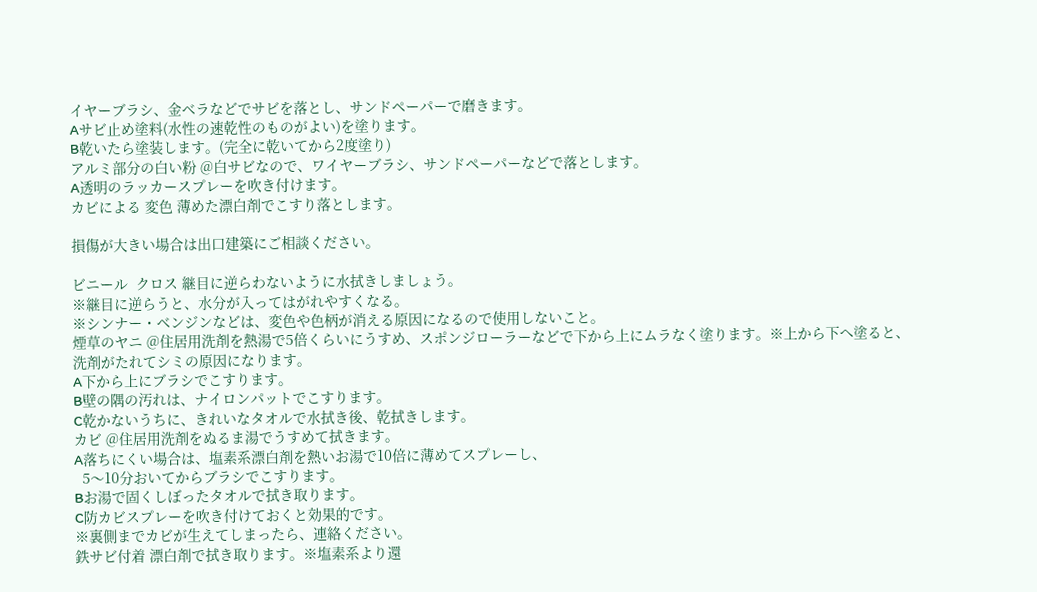イヤーブラシ、金ベラなどでサビを落とし、サンドペーパーで磨きます。
Aサビ止め塗料(水性の速乾性のものがよい)を塗ります。
B乾いたら塗装します。(完全に乾いてから2度塗り)
アルミ部分の白い粉 @白サビなので、ワイヤーブラシ、サンドペーパーなどで落とします。
A透明のラッカースプレーを吹き付けます。
カビによる 変色 薄めた漂白剤でこすり落とします。

損傷が大きい場合は出口建築にご相談ください。

ビニール  クロス 継目に逆らわないように水拭きしましょう。
※継目に逆らうと、水分が入ってはがれやすくなる。
※シンナー・ベンジンなどは、変色や色柄が消える原因になるので使用しないこと。
煙草のヤニ @住居用洗剤を熱湯で5倍くらいにうすめ、スポンジローラーなどで下から上にムラなく塗ります。※上から下へ塗ると、洗剤がたれてシミの原因になります。
A下から上にブラシでこすります。
B壁の隅の汚れは、ナイロンパットでこすります。
C乾かないうちに、きれいなタオルで水拭き後、乾拭きします。
カビ @住居用洗剤をぬるま湯でうすめて拭きます。
A落ちにくい場合は、塩素系漂白剤を熱いお湯で10倍に薄めてスプレーし、
  5〜10分おいてからブラシでこすります。
Bお湯で固くしぼったタオルで拭き取ります。
C防カビスプレーを吹き付けておくと効果的です。
※裏側までカビが生えてしまったら、連絡ください。
鉄サビ付着 漂白剤で拭き取ります。※塩素系より還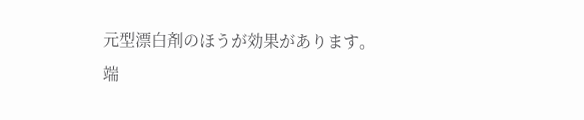元型漂白剤のほうが効果があります。
端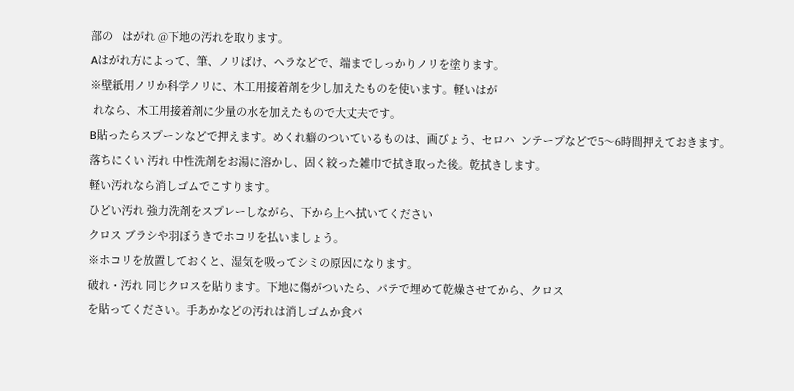部の   はがれ @下地の汚れを取ります。
Aはがれ方によって、筆、ノリばけ、ヘラなどで、端までしっかりノリを塗ります。
※壁紙用ノリか科学ノリに、木工用接着剤を少し加えたものを使います。軽いはが
 れなら、木工用接着剤に少量の水を加えたもので大丈夫です。
B貼ったらスプーンなどで押えます。めくれ癖のついているものは、画びょう、セロハ  ンテープなどで5〜6時間押えておきます。
落ちにくい 汚れ 中性洗剤をお湯に溶かし、固く絞った雑巾で拭き取った後。乾拭きします。
軽い汚れなら消しゴムでこすります。
ひどい汚れ 強力洗剤をスプレーしながら、下から上へ拭いてください
クロス ブラシや羽ぼうきでホコリを払いましょう。
※ホコリを放置しておくと、湿気を吸ってシミの原因になります。
破れ・汚れ 同じクロスを貼ります。下地に傷がついたら、パテで埋めて乾燥させてから、クロス
を貼ってください。手あかなどの汚れは消しゴムか食パ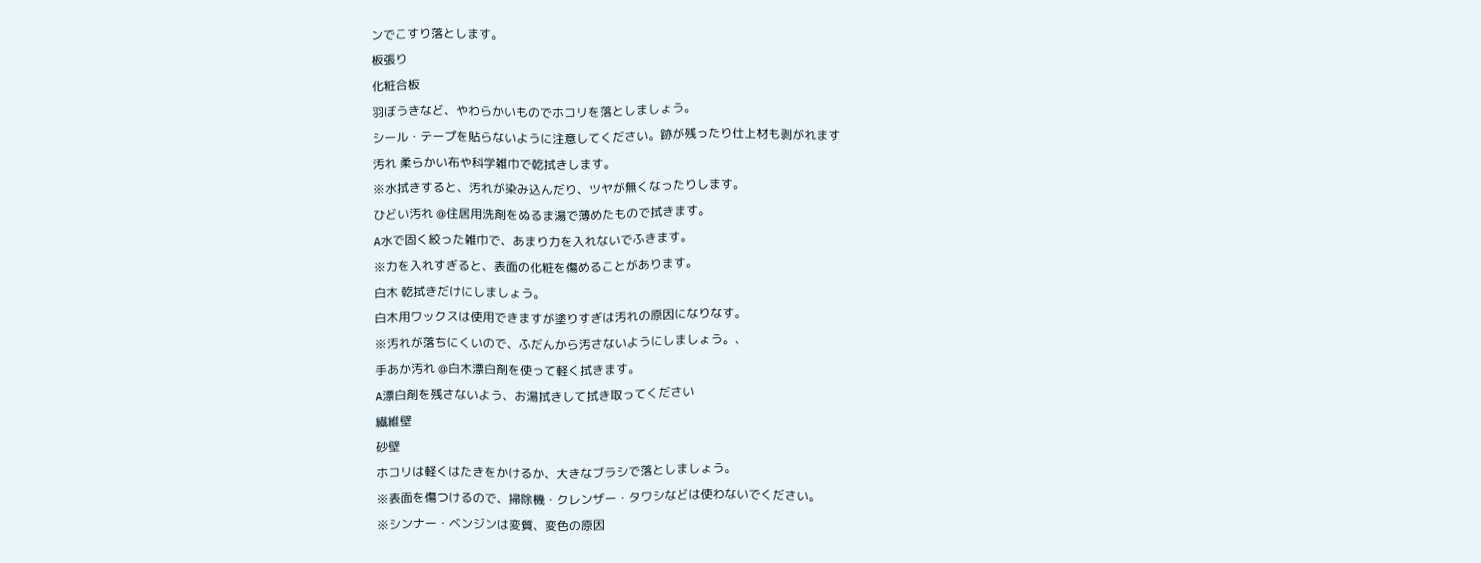ンでこすり落とします。
板張り
化粧合板
羽ぼうきなど、やわらかいものでホコリを落としましょう。
シール・テープを貼らないように注意してください。跡が残ったり仕上材も剥がれます
汚れ 柔らかい布や科学雑巾で乾拭きします。
※水拭きすると、汚れが染み込んだり、ツヤが無くなったりします。
ひどい汚れ @住居用洗剤をぬるま湯で薄めたもので拭きます。
A水で固く絞った雑巾で、あまり力を入れないでふきます。
※力を入れすぎると、表面の化粧を傷めることがあります。
白木 乾拭きだけにしましょう。
白木用ワックスは使用できますが塗りすぎは汚れの原因になりなす。
※汚れが落ちにくいので、ふだんから汚さないようにしましょう。、
手あか汚れ @白木漂白剤を使って軽く拭きます。
A漂白剤を残さないよう、お湯拭きして拭き取ってください
繊維壁
砂壁
ホコリは軽くはたきをかけるか、大きなブラシで落としましょう。
※表面を傷つけるので、掃除機・クレンザー・タワシなどは使わないでください。
※シンナー・ベンジンは変質、変色の原因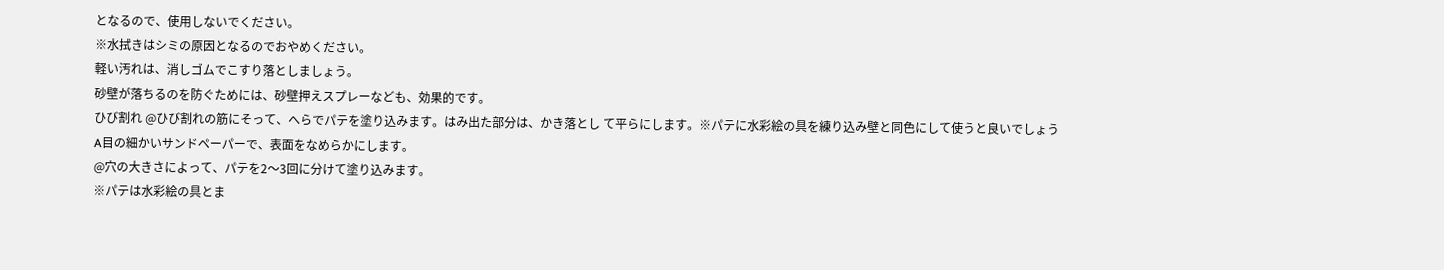となるので、使用しないでください。
※水拭きはシミの原因となるのでおやめください。
軽い汚れは、消しゴムでこすり落としましょう。
砂壁が落ちるのを防ぐためには、砂壁押えスプレーなども、効果的です。
ひび割れ @ひび割れの筋にそって、へらでパテを塗り込みます。はみ出た部分は、かき落とし て平らにします。※パテに水彩絵の具を練り込み壁と同色にして使うと良いでしょう
A目の細かいサンドペーパーで、表面をなめらかにします。
@穴の大きさによって、パテを2〜3回に分けて塗り込みます。
※パテは水彩絵の具とま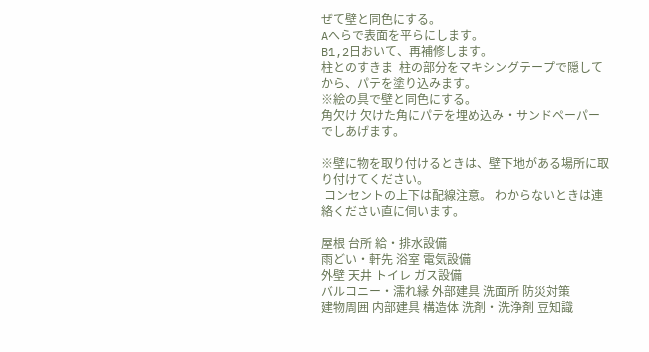ぜて壁と同色にする。
Aへらで表面を平らにします。
B1,2日おいて、再補修します。
柱とのすきま  柱の部分をマキシングテープで隠してから、パテを塗り込みます。
※絵の具で壁と同色にする。
角欠け 欠けた角にパテを埋め込み・サンドペーパーでしあげます。

※壁に物を取り付けるときは、壁下地がある場所に取り付けてください。
 コンセントの上下は配線注意。 わからないときは連絡ください直に伺います。

屋根 台所 給・排水設備
雨どい・軒先 浴室 電気設備
外壁 天井 トイレ ガス設備
バルコニー・濡れ縁 外部建具 洗面所 防災対策
建物周囲 内部建具 構造体 洗剤・洗浄剤 豆知識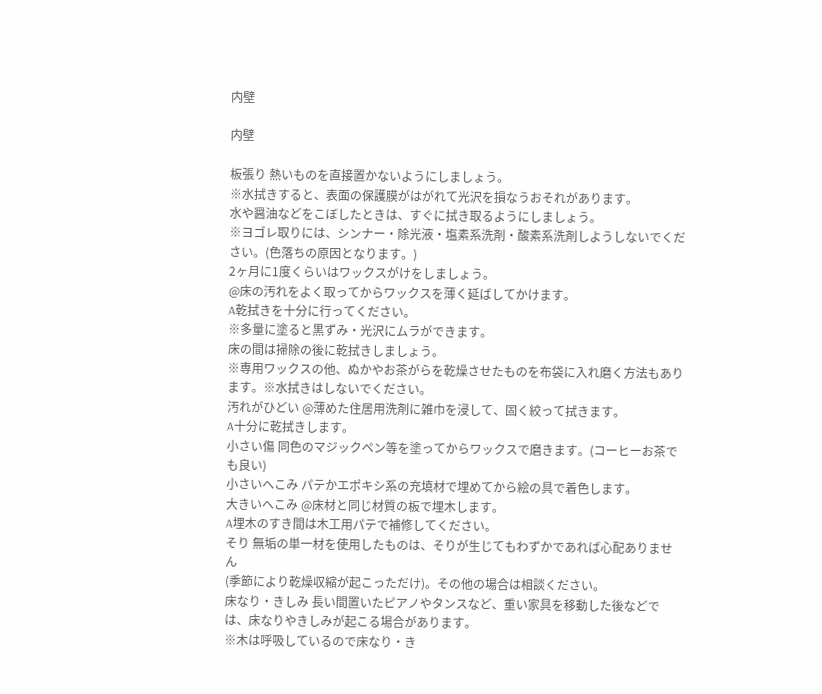内壁

内壁

板張り 熱いものを直接置かないようにしましょう。
※水拭きすると、表面の保護膜がはがれて光沢を損なうおそれがあります。
水や醤油などをこぼしたときは、すぐに拭き取るようにしましょう。
※ヨゴレ取りには、シンナー・除光液・塩素系洗剤・酸素系洗剤しようしないでください。(色落ちの原因となります。)
2ヶ月に1度くらいはワックスがけをしましょう。
@床の汚れをよく取ってからワックスを薄く延ばしてかけます。
A乾拭きを十分に行ってください。
※多量に塗ると黒ずみ・光沢にムラができます。
床の間は掃除の後に乾拭きしましょう。
※専用ワックスの他、ぬかやお茶がらを乾燥させたものを布袋に入れ磨く方法もあります。※水拭きはしないでください。
汚れがひどい @薄めた住居用洗剤に雑巾を浸して、固く絞って拭きます。
A十分に乾拭きします。
小さい傷 同色のマジックペン等を塗ってからワックスで磨きます。(コーヒーお茶でも良い)
小さいへこみ パテかエポキシ系の充填材で埋めてから絵の具で着色します。
大きいへこみ @床材と同じ材質の板で埋木します。
A埋木のすき間は木工用パテで補修してください。
そり 無垢の単一材を使用したものは、そりが生じてもわずかであれば心配ありません
(季節により乾燥収縮が起こっただけ)。その他の場合は相談ください。
床なり・きしみ 長い間置いたピアノやタンスなど、重い家具を移動した後などでは、床なりやきしみが起こる場合があります。
※木は呼吸しているので床なり・き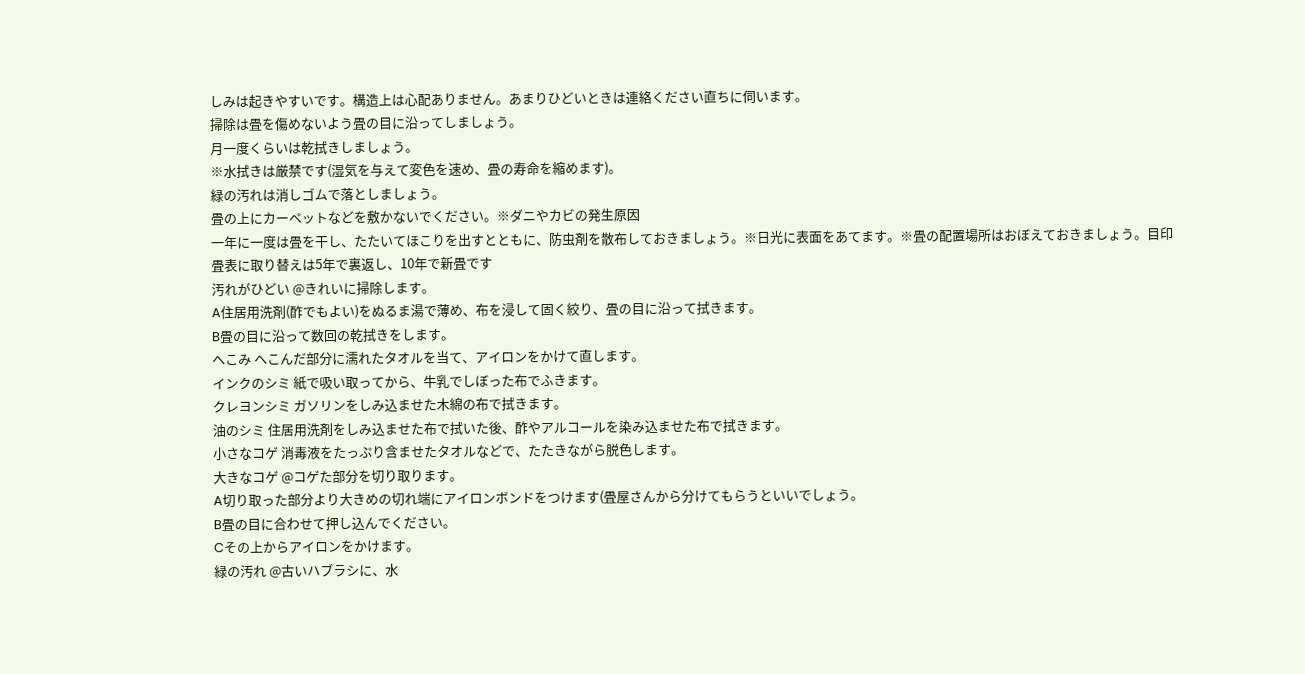しみは起きやすいです。構造上は心配ありません。あまりひどいときは連絡ください直ちに伺います。
掃除は畳を傷めないよう畳の目に沿ってしましょう。
月一度くらいは乾拭きしましょう。
※水拭きは厳禁です(湿気を与えて変色を速め、畳の寿命を縮めます)。
緑の汚れは消しゴムで落としましょう。
畳の上にカーペットなどを敷かないでください。※ダニやカビの発生原因
一年に一度は畳を干し、たたいてほこりを出すとともに、防虫剤を散布しておきましょう。※日光に表面をあてます。※畳の配置場所はおぼえておきましょう。目印
畳表に取り替えは5年で裏返し、10年で新畳です
汚れがひどい @きれいに掃除します。
A住居用洗剤(酢でもよい)をぬるま湯で薄め、布を浸して固く絞り、畳の目に沿って拭きます。
B畳の目に沿って数回の乾拭きをします。
へこみ へこんだ部分に濡れたタオルを当て、アイロンをかけて直します。
インクのシミ 紙で吸い取ってから、牛乳でしぼった布でふきます。
クレヨンシミ ガソリンをしみ込ませた木綿の布で拭きます。
油のシミ 住居用洗剤をしみ込ませた布で拭いた後、酢やアルコールを染み込ませた布で拭きます。
小さなコゲ 消毒液をたっぷり含ませたタオルなどで、たたきながら脱色します。
大きなコゲ @コゲた部分を切り取ります。
A切り取った部分より大きめの切れ端にアイロンボンドをつけます(畳屋さんから分けてもらうといいでしょう。
B畳の目に合わせて押し込んでください。
Cその上からアイロンをかけます。
緑の汚れ @古いハブラシに、水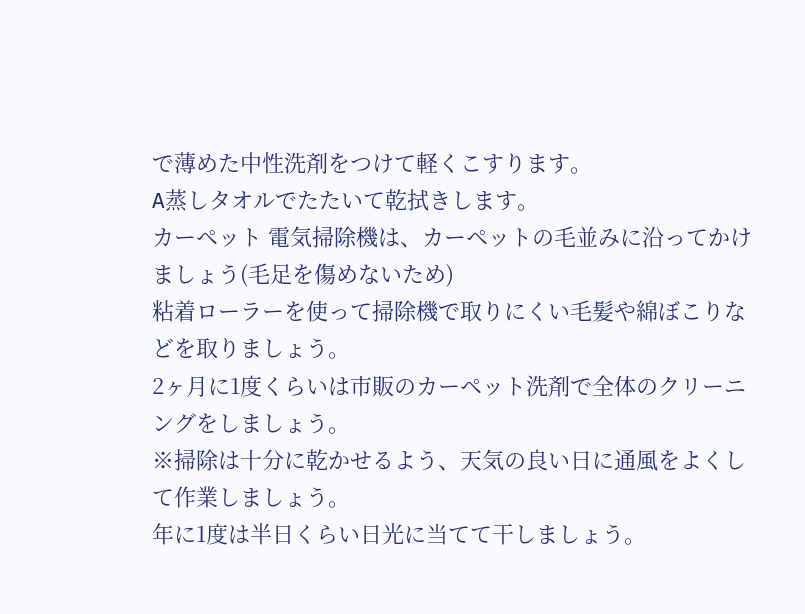で薄めた中性洗剤をつけて軽くこすります。
A蒸しタオルでたたいて乾拭きします。
カーペット 電気掃除機は、カーペットの毛並みに沿ってかけましょう(毛足を傷めないため)
粘着ローラーを使って掃除機で取りにくい毛髪や綿ぼこりなどを取りましょう。
2ヶ月に1度くらいは市販のカーペット洗剤で全体のクリーニングをしましょう。
※掃除は十分に乾かせるよう、天気の良い日に通風をよくして作業しましょう。
年に1度は半日くらい日光に当てて干しましょう。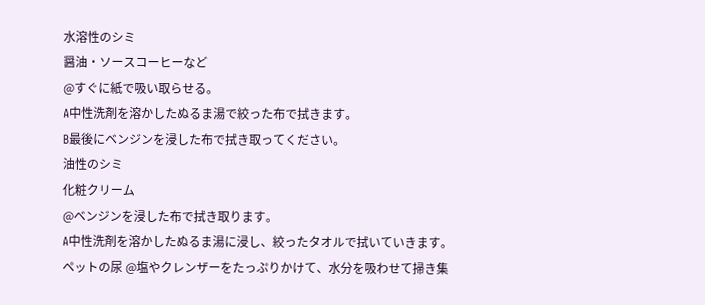水溶性のシミ
醤油・ソースコーヒーなど
@すぐに紙で吸い取らせる。
A中性洗剤を溶かしたぬるま湯で絞った布で拭きます。
B最後にベンジンを浸した布で拭き取ってください。
油性のシミ
化粧クリーム
@ベンジンを浸した布で拭き取ります。
A中性洗剤を溶かしたぬるま湯に浸し、絞ったタオルで拭いていきます。
ペットの尿 @塩やクレンザーをたっぷりかけて、水分を吸わせて掃き集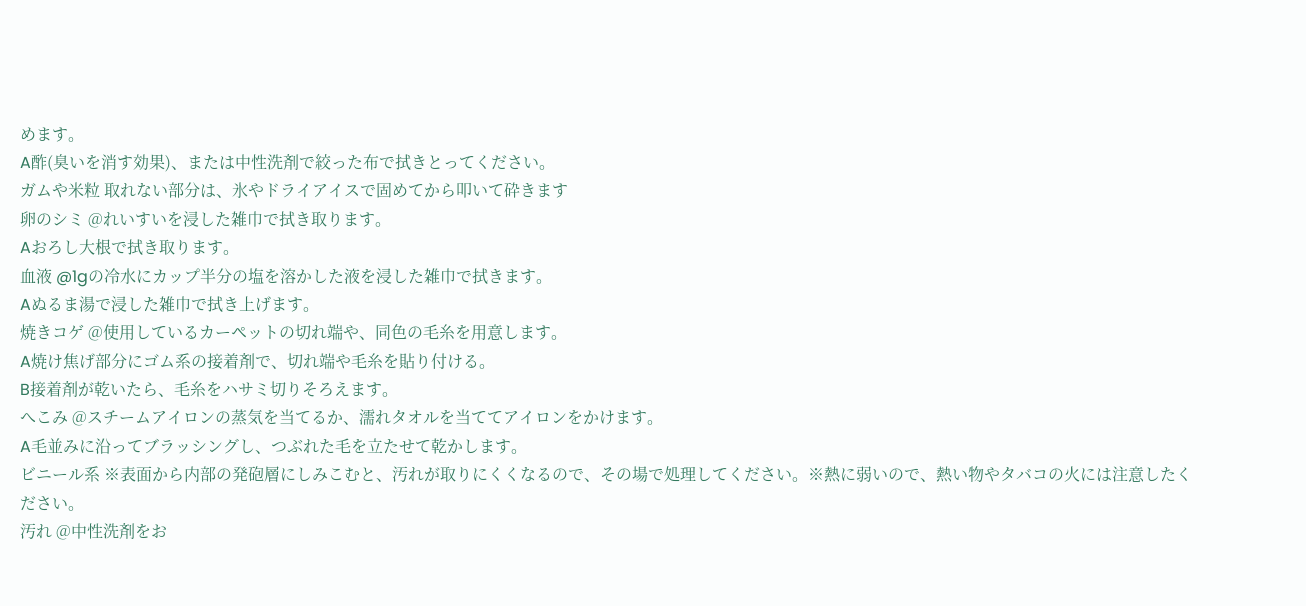めます。
A酢(臭いを消す効果)、または中性洗剤で絞った布で拭きとってください。
ガムや米粒 取れない部分は、氷やドライアイスで固めてから叩いて砕きます
卵のシミ @れいすいを浸した雑巾で拭き取ります。
Aおろし大根で拭き取ります。
血液 @1gの冷水にカップ半分の塩を溶かした液を浸した雑巾で拭きます。
Aぬるま湯で浸した雑巾で拭き上げます。
焼きコゲ @使用しているカーペットの切れ端や、同色の毛糸を用意します。
A焼け焦げ部分にゴム系の接着剤で、切れ端や毛糸を貼り付ける。
B接着剤が乾いたら、毛糸をハサミ切りそろえます。
へこみ @スチームアイロンの蒸気を当てるか、濡れタオルを当ててアイロンをかけます。
A毛並みに沿ってブラッシングし、つぶれた毛を立たせて乾かします。
ビニール系 ※表面から内部の発砲層にしみこむと、汚れが取りにくくなるので、その場で処理してください。※熱に弱いので、熱い物やタバコの火には注意したください。
汚れ @中性洗剤をお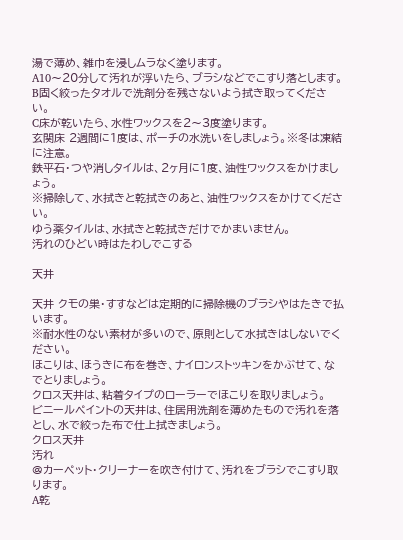湯で薄め、雑巾を浸しムラなく塗ります。
A10〜20分して汚れが浮いたら、ブラシなどでこすり落とします。
B固く絞ったタオルで洗剤分を残さないよう拭き取ってください。
C床が乾いたら、水性ワックスを2〜3度塗ります。
玄関床 2週間に1度は、ポーチの水洗いをしましょう。※冬は凍結に注意。
鉄平石・つや消しタイルは、2ヶ月に1度、油性ワックスをかけましょう。
※掃除して、水拭きと乾拭きのあと、油性ワックスをかけてください。
ゆう薬タイルは、水拭きと乾拭きだけでかまいません。
汚れのひどい時はたわしでこする

天井

天井 クモの巣・すすなどは定期的に掃除機のブラシやはたきで払います。
※耐水性のない素材が多いので、原則として水拭きはしないでください。
ほこりは、ほうきに布を巻き、ナイロンストッキンをかぶせて、なでとりましょう。
クロス天井は、粘着タイプのローラーでほこりを取りましょう。
ビニールペイントの天井は、住居用洗剤を薄めたもので汚れを落とし、水で絞った布で仕上拭きましょう。
クロス天井
汚れ
@カーペット・クリーナーを吹き付けて、汚れをブラシでこすり取ります。
A乾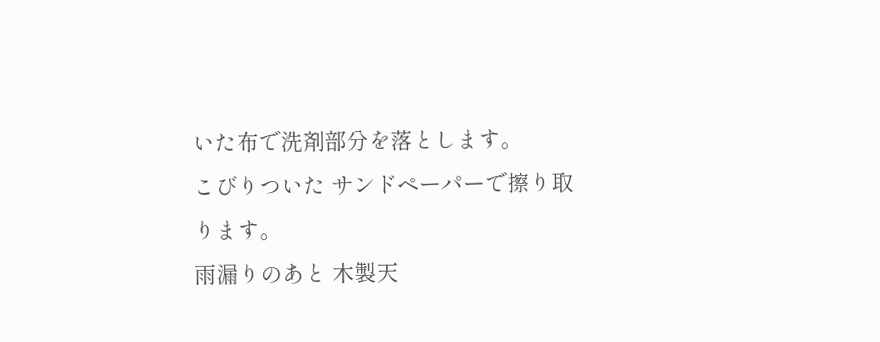いた布で洗剤部分を落とします。
こびりついた サンドペーパーで擦り取ります。
雨漏りのあと 木製天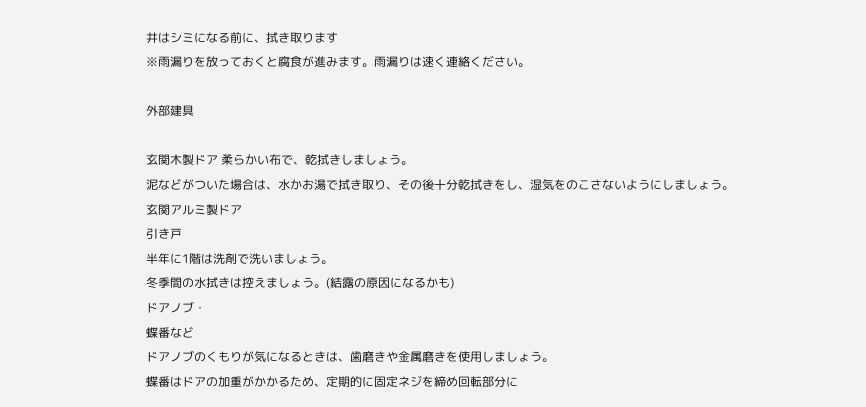井はシミになる前に、拭き取ります
※雨漏りを放っておくと腐食が進みます。雨漏りは速く連絡ください。

外部建具

玄関木製ドア 柔らかい布で、乾拭きしましょう。
泥などがついた場合は、水かお湯で拭き取り、その後十分乾拭きをし、湿気をのこさないようにしましょう。
玄関アルミ製ドア
引き戸
半年に1階は洗剤で洗いましょう。
冬季間の水拭きは控えましょう。(結露の原因になるかも)
ドアノブ・
蝶番など
ドアノブのくもりが気になるときは、歯磨きや金属磨きを使用しましょう。
蝶番はドアの加重がかかるため、定期的に固定ネジを締め回転部分に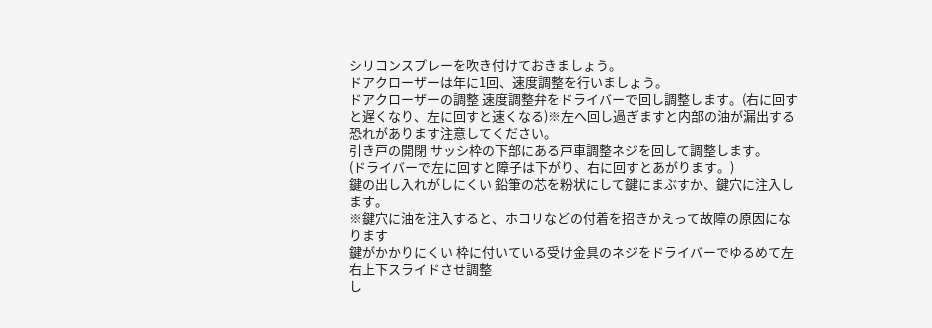シリコンスプレーを吹き付けておきましょう。
ドアクローザーは年に1回、速度調整を行いましょう。
ドアクローザーの調整 速度調整弁をドライバーで回し調整します。(右に回すと遅くなり、左に回すと速くなる)※左へ回し過ぎますと内部の油が漏出する恐れがあります注意してください。
引き戸の開閉 サッシ枠の下部にある戸車調整ネジを回して調整します。
(ドライバーで左に回すと障子は下がり、右に回すとあがります。)
鍵の出し入れがしにくい 鉛筆の芯を粉状にして鍵にまぶすか、鍵穴に注入します。
※鍵穴に油を注入すると、ホコリなどの付着を招きかえって故障の原因になります
鍵がかかりにくい 枠に付いている受け金具のネジをドライバーでゆるめて左右上下スライドさせ調整
し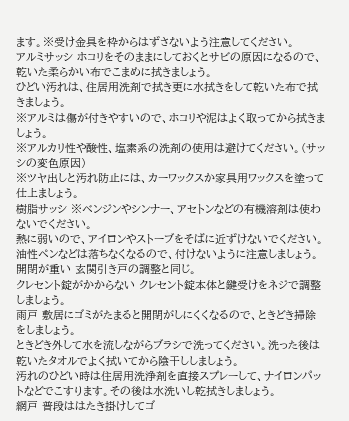ます。※受け金具を枠からはずさないよう注意してください。
アルミサッシ ホコリをそのままにしておくとサビの原因になるので、乾いた柔らかい布でこまめに拭きましょう。
ひどい汚れは、住居用洗剤で拭き更に水拭きをして乾いた布で拭きましょう。
※アルミは傷が付きやすいので、ホコリや泥はよく取ってから拭きましょう。
※アルカリ性や酸性、塩素系の洗剤の使用は避けてください。(サッシの変色原因)
※ツヤ出しと汚れ防止には、カーワックスか家具用ワックスを塗って仕上ましょう。
樹脂サッシ ※ベンジンやシンナー、アセトンなどの有機溶剤は使わないでください。
熱に弱いので、アイロンやストーブをそばに近ずけないでください。
油性ペンなどは落ちなくなるので、付けないように注意しましょう。
開閉が重い 玄関引き戸の調整と同じ。
クレセント錠がかからない クレセント錠本体と鍵受けをネジで調整しましょう。
雨戸 敷居にゴミがたまると開閉がしにくくなるので、ときどき掃除をしましょう。
ときどき外して水を流しながらブラシで洗ってください。洗った後は乾いたタオルでよく拭いてから陰干ししましょう。
汚れのひどい時は住居用洗浄剤を直接スプレーして、ナイロンパットなどでこすります。その後は水洗いし乾拭きしましょう。
網戸 普段ははたき掛けしてゴ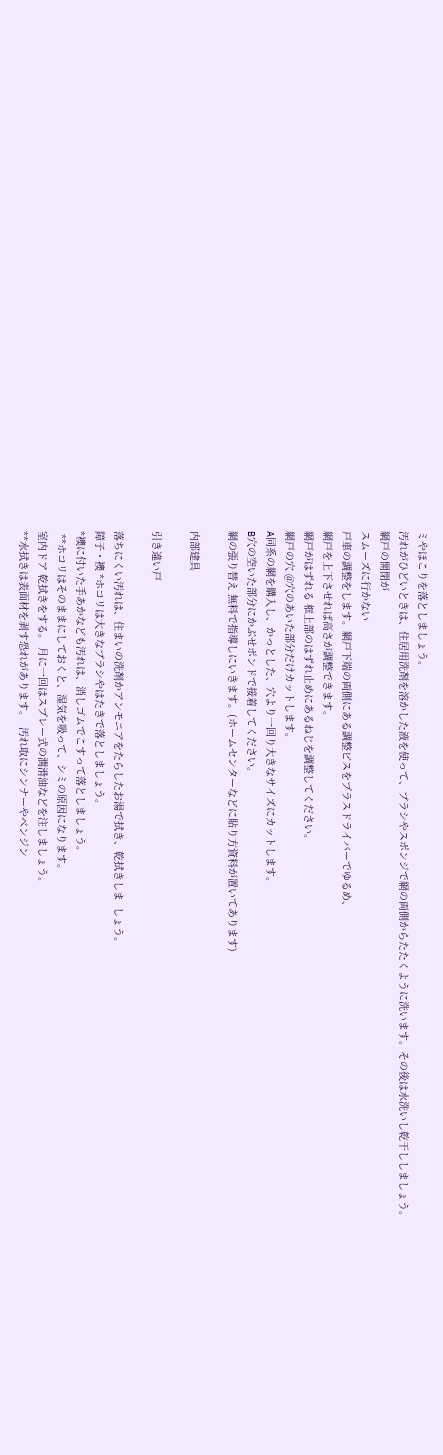ミやほこりを落としましょう。
汚れがひどいときは、住居用洗剤を溶かした液を使って、ブラシやスポンジで網の両側からたたくように洗います。その後は水洗いし乾干ししましょう。
網戸の開閉が
スムーズに行かない
戸車の調整をします。網戸下端の両側にある調整ビスをプラスドライバーでゆるめ、
網戸を上下させれば高さが調整できます。
網戸がはずれる 框上部のはずれ止めにあるねじを調整してください。
網戸の穴 @穴のあいた部分だけカットします。
A同系の網を購入し、かっとした、穴より一回り大きなサイズにカットします。
B穴の空いた部分にかぶせボンドで接着してください。
網の張り替え 無料で指導しにいきます。(ホームセンターなどに貼り方資料が置いてあります)

内部建具

引き違い戸

落ちにくい汚れは、住まいの洗剤かアンモニアをたらしたお湯で拭き、乾拭きしま  しょう。
障子・襖 *ホコリは大きなブラシやはたきで落としましょう。
*襖に付いた手あかなども汚れは、消しゴムでこすって落としましょう。
 **ホコリはそのままにしておくと、湿気を吸って、シミの原因になります。
室内ドア 乾拭きをする。 月に一回はスプレー式の潤滑油などを注しましょう。
**水拭きは表面材を剥す恐れがあります。  汚れ取にシンナーやベンジン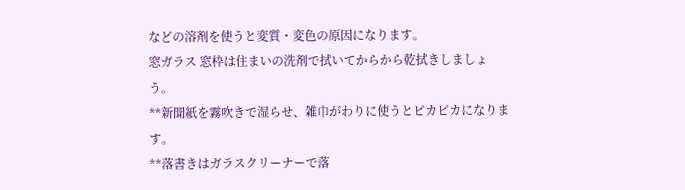などの溶剤を使うと変質・変色の原因になります。
窓ガラス 窓枠は住まいの洗剤で拭いてからから乾拭きしましょう。
**新聞紙を霧吹きで湿らせ、雑巾がわりに使うとピカピカになります。
**落書きはガラスクリーナーで落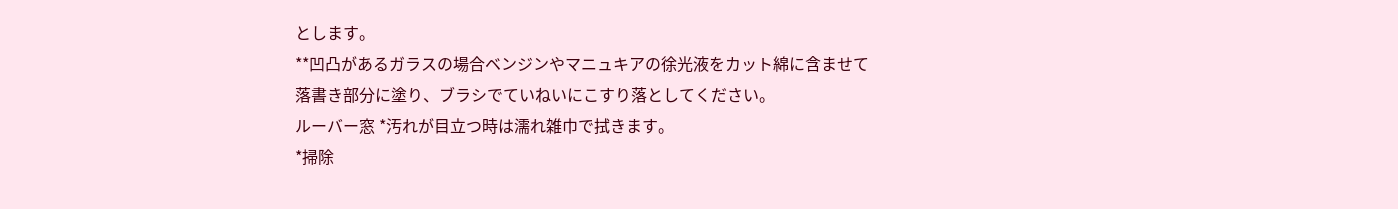とします。
**凹凸があるガラスの場合ベンジンやマニュキアの徐光液をカット綿に含ませて
落書き部分に塗り、ブラシでていねいにこすり落としてください。
ルーバー窓 *汚れが目立つ時は濡れ雑巾で拭きます。
*掃除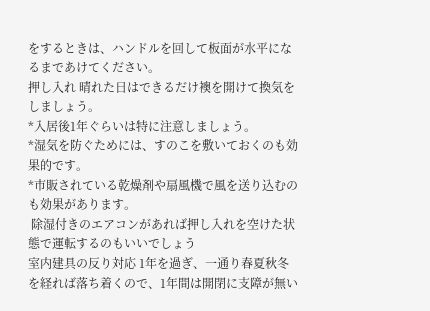をするときは、ハンドルを回して板面が水平になるまであけてください。
押し入れ 晴れた日はできるだけ襖を開けて換気をしましょう。
*入居後1年ぐらいは特に注意しましょう。
*湿気を防ぐためには、すのこを敷いておくのも効果的です。
*市販されている乾燥剤や扇風機で風を送り込むのも効果があります。
 除湿付きのエアコンがあれば押し入れを空けた状態で運転するのもいいでしょう
室内建具の反り対応 1年を過ぎ、一通り春夏秋冬を経れば落ち着くので、1年間は開閉に支障が無い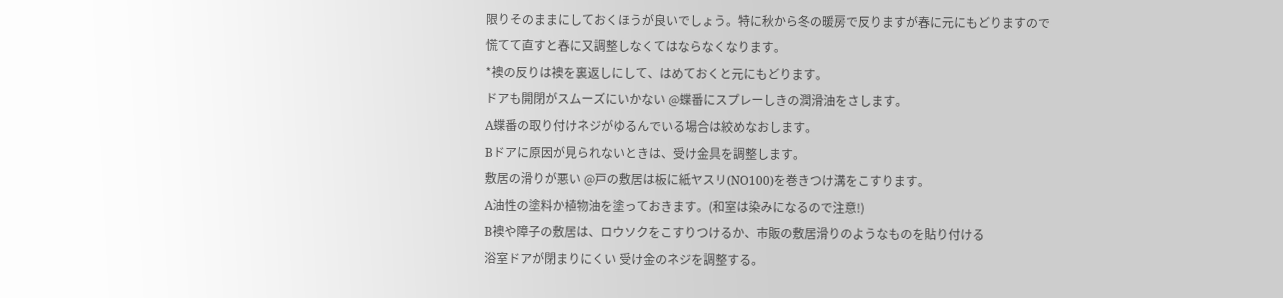限りそのままにしておくほうが良いでしょう。特に秋から冬の暖房で反りますが春に元にもどりますので慌てて直すと春に又調整しなくてはならなくなります。
*襖の反りは襖を裏返しにして、はめておくと元にもどります。
ドアも開閉がスムーズにいかない @蝶番にスプレーしきの潤滑油をさします。
A蝶番の取り付けネジがゆるんでいる場合は絞めなおします。
Bドアに原因が見られないときは、受け金具を調整します。
敷居の滑りが悪い @戸の敷居は板に紙ヤスリ(NO100)を巻きつけ溝をこすります。
A油性の塗料か植物油を塗っておきます。(和室は染みになるので注意!)
B襖や障子の敷居は、ロウソクをこすりつけるか、市販の敷居滑りのようなものを貼り付ける
浴室ドアが閉まりにくい 受け金のネジを調整する。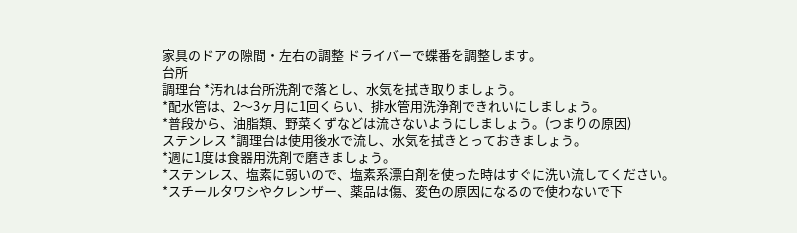家具のドアの隙間・左右の調整 ドライバーで蝶番を調整します。
台所
調理台 *汚れは台所洗剤で落とし、水気を拭き取りましょう。
*配水管は、2〜3ヶ月に1回くらい、排水管用洗浄剤できれいにしましょう。
*普段から、油脂類、野菜くずなどは流さないようにしましょう。(つまりの原因)
ステンレス *調理台は使用後水で流し、水気を拭きとっておきましょう。
*週に1度は食器用洗剤で磨きましょう。
*ステンレス、塩素に弱いので、塩素系漂白剤を使った時はすぐに洗い流してください。
*スチールタワシやクレンザー、薬品は傷、変色の原因になるので使わないで下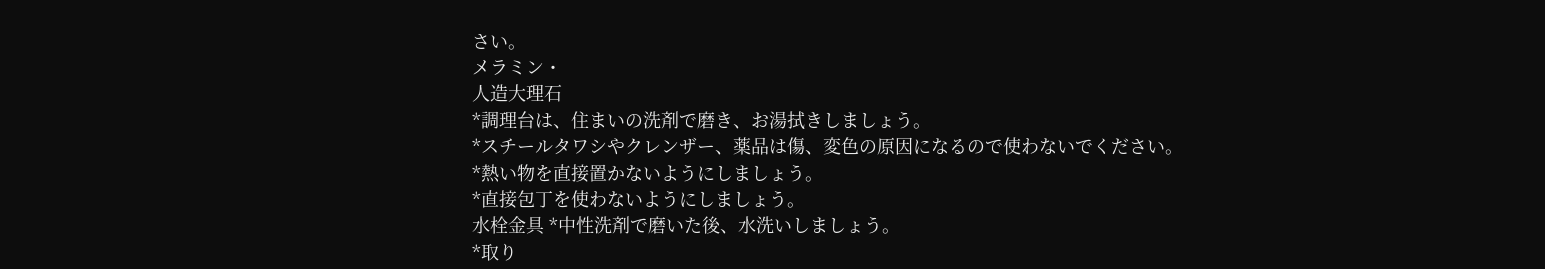さい。
メラミン・
人造大理石
*調理台は、住まいの洗剤で磨き、お湯拭きしましょう。
*スチールタワシやクレンザー、薬品は傷、変色の原因になるので使わないでください。
*熱い物を直接置かないようにしましょう。
*直接包丁を使わないようにしましょう。
水栓金具 *中性洗剤で磨いた後、水洗いしましょう。
*取り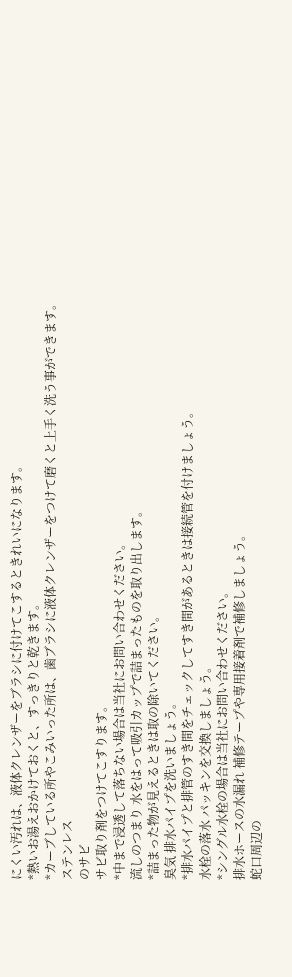にくい汚れは、液体クレンザーをブラシに付けてこするときれいになります。
*熱いお湯えおかけておくと、すっきりと乾きます。
*カーブしている所やこみいった所は、歯ブラシに液体クレンザーをつけて磨くと上手く洗う事ができます。
ステンレス
のサビ
サビ取り剤をつけてこすります。
*中まで浸透して落ちない場合は当社にお問い合わせください。
流しのつまり 水をはって吸引カップで詰まったものを取り出します。
*詰まった物が見えるときは取の除いてください。
臭気 排水パイプを洗いましょう。
*排水パイプと排管のすき間をチェックしてすき間があるときは接続管を付けましょう。
水栓の落水 パッキンを交換しましょう。
*シングル水栓の場合は当社にお問い合わせください。
排水ホースの水漏れ 補修テープや専用接着剤で補修しましょう。
蛇口周辺の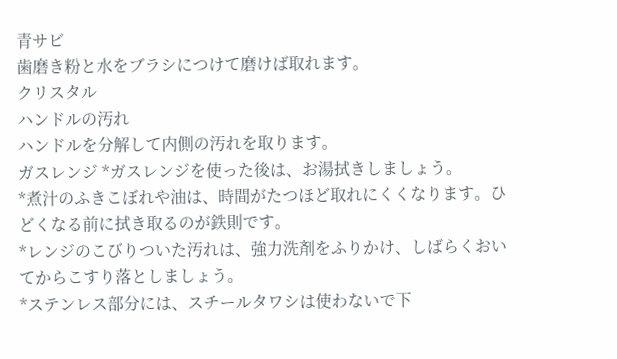青サビ
歯磨き粉と水をブラシにつけて磨けば取れます。
クリスタル
ハンドルの汚れ
ハンドルを分解して内側の汚れを取ります。
ガスレンジ *ガスレンジを使った後は、お湯拭きしましょう。
*煮汁のふきこぼれや油は、時間がたつほど取れにくくなります。ひどくなる前に拭き取るのが鉄則です。
*レンジのこびりついた汚れは、強力洗剤をふりかけ、しばらくおいてからこすり落としましょう。
*ステンレス部分には、スチールタワシは使わないで下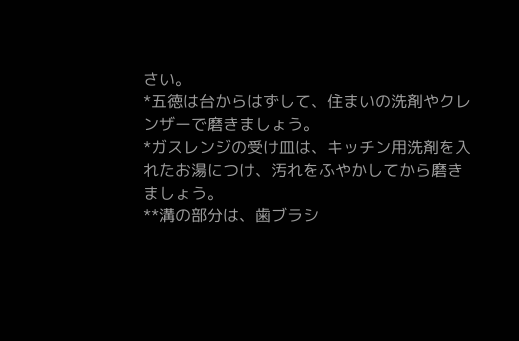さい。
*五徳は台からはずして、住まいの洗剤やクレンザーで磨きましょう。
*ガスレンジの受け皿は、キッチン用洗剤を入れたお湯につけ、汚れをふやかしてから磨きましょう。
**溝の部分は、歯ブラシ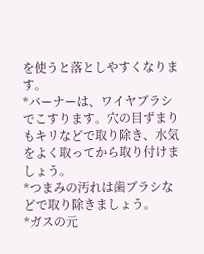を使うと落としやすくなります。
*バーナーは、ワイヤブラシでこすります。穴の目ずまりもキリなどで取り除き、水気をよく取ってから取り付けましょう。
*つまみの汚れは歯ブラシなどで取り除きましょう。
*ガスの元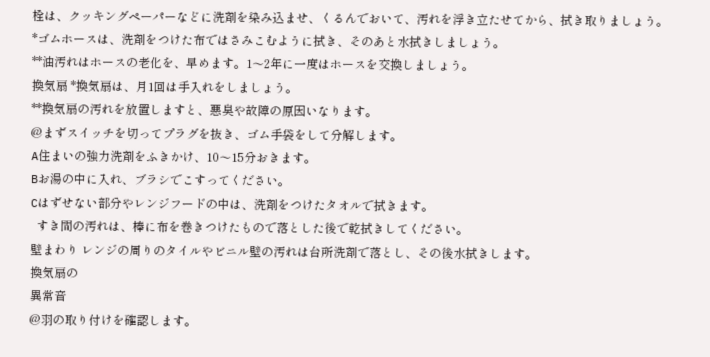栓は、クッキングペーパーなどに洗剤を染み込ませ、くるんでおいて、汚れを浮き立たせてから、拭き取りましょう。
*ゴムホースは、洗剤をつけた布ではさみこむように拭き、そのあと水拭きしましょう。
**油汚れはホースの老化を、早めます。1〜2年に一度はホースを交換しましょう。
換気扇 *換気扇は、月1回は手入れをしましょう。
**換気扇の汚れを放置しますと、悪臭や故障の原因いなります。
@まずスイッチを切ってプラグを抜き、ゴム手袋をして分解します。
A住まいの強力洗剤をふきかけ、10〜15分おきます。
Bお湯の中に入れ、ブラシでこすってください。
Cはずせない部分やレンジフードの中は、洗剤をつけたタオルで拭きます。
  すき間の汚れは、棒に布を巻きつけたもので落とした後で乾拭きしてください。
壁まわり レンジの周りのタイルやビニル壁の汚れは台所洗剤で落とし、その後水拭きします。
換気扇の
異常音
@羽の取り付けを確認します。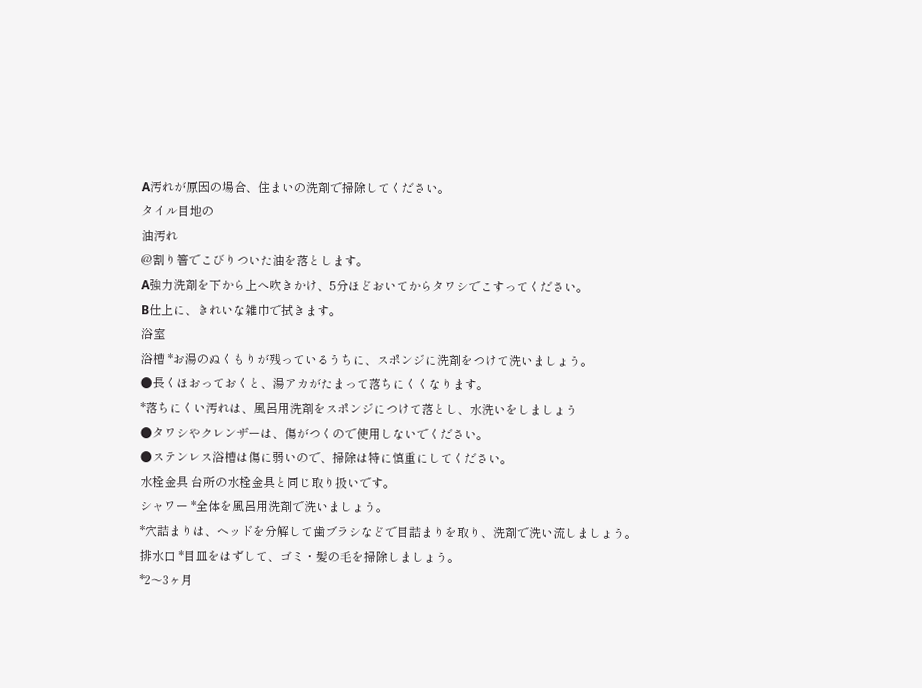A汚れが原因の場合、住まいの洗剤で掃除してください。
タイル目地の
油汚れ
@割り箸でこびりついた油を落とします。
A強力洗剤を下から上へ吹きかけ、5分ほどおいてからタワシでこすってください。
B仕上に、きれいな雑巾で拭きます。
浴室
浴槽 *お湯のぬくもりが残っているうちに、スポンジに洗剤をつけて洗いましょう。
●長くほおっておくと、湯アカがたまって落ちにくくなります。
*落ちにくい汚れは、風呂用洗剤をスポンジにつけて落とし、水洗いをしましょう
●タワシやクレンザーは、傷がつくので使用しないでください。
●ステンレス浴槽は傷に弱いので、掃除は特に慎重にしてください。
水栓金具 台所の水栓金具と同じ取り扱いです。
シャワー *全体を風呂用洗剤で洗いましょう。
*穴詰まりは、ヘッドを分解して歯ブラシなどで目詰まりを取り、洗剤で洗い流しましょう。
排水口 *目皿をはずして、ゴミ・髪の毛を掃除しましょう。
*2〜3ヶ月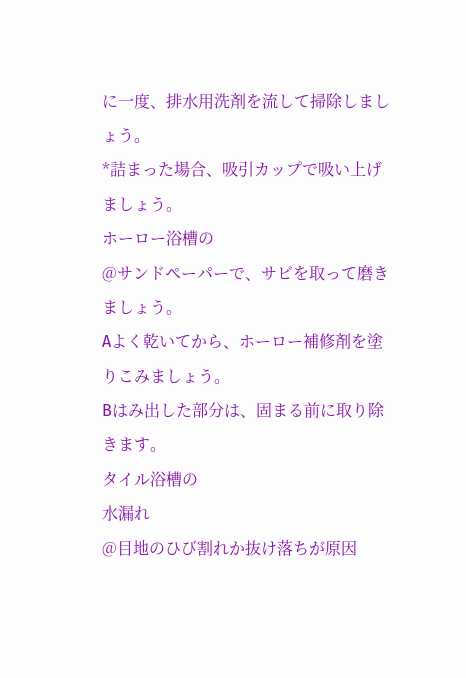に一度、排水用洗剤を流して掃除しましょう。
*詰まった場合、吸引カップで吸い上げましょう。
ホーロー浴槽の
@サンドペーパーで、サビを取って磨きましょう。
Aよく乾いてから、ホーロー補修剤を塗りこみましょう。
Bはみ出した部分は、固まる前に取り除きます。
タイル浴槽の
水漏れ
@目地のひび割れか抜け落ちが原因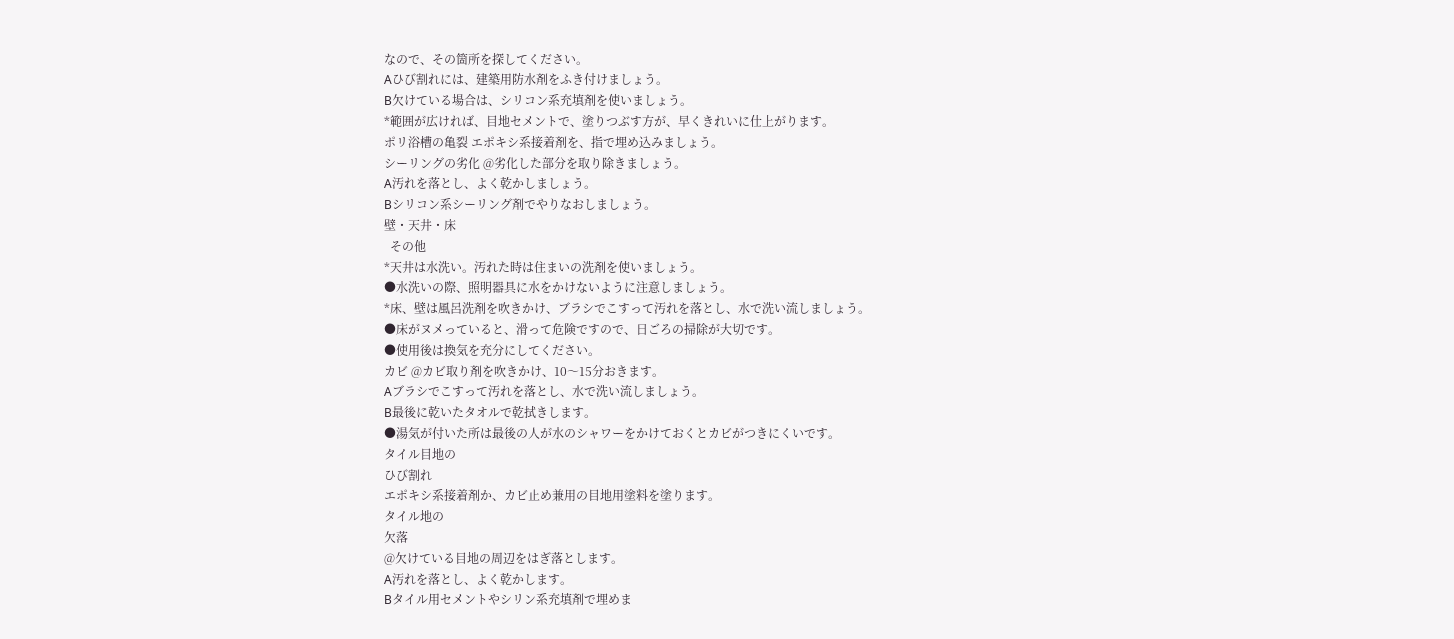なので、その箇所を探してください。
Aひび割れには、建築用防水剤をふき付けましょう。
B欠けている場合は、シリコン系充填剤を使いましょう。
*範囲が広ければ、目地セメントで、塗りつぶす方が、早くきれいに仕上がります。
ポリ浴槽の亀裂 エポキシ系接着剤を、指で埋め込みましょう。
シーリングの劣化 @劣化した部分を取り除きましょう。
A汚れを落とし、よく乾かしましょう。
Bシリコン系シーリング剤でやりなおしましょう。
壁・天井・床
  その他
*天井は水洗い。汚れた時は住まいの洗剤を使いましょう。
●水洗いの際、照明器具に水をかけないように注意しましょう。
*床、壁は風呂洗剤を吹きかけ、ブラシでこすって汚れを落とし、水で洗い流しましょう。
●床がヌメっていると、滑って危険ですので、日ごろの掃除が大切です。
●使用後は換気を充分にしてください。
カビ @カビ取り剤を吹きかけ、10〜15分おきます。
Aブラシでこすって汚れを落とし、水で洗い流しましょう。
B最後に乾いたタオルで乾拭きします。
●湯気が付いた所は最後の人が水のシャワーをかけておくとカビがつきにくいです。
タイル目地の
ひび割れ
エポキシ系接着剤か、カビ止め兼用の目地用塗料を塗ります。
タイル地の
欠落
@欠けている目地の周辺をはぎ落とします。
A汚れを落とし、よく乾かします。
Bタイル用セメントやシリン系充填剤で埋めま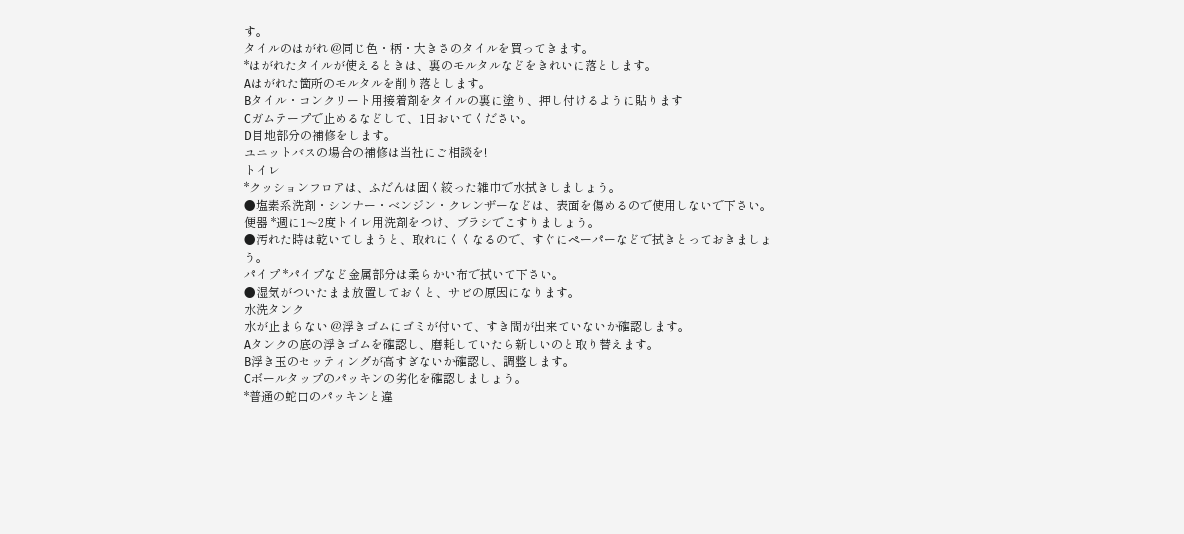す。
タイルのはがれ @同じ色・柄・大きさのタイルを買ってきます。
*はがれたタイルが使えるときは、裏のモルタルなどをきれいに落とします。
Aはがれた箇所のモルタルを削り落とします。
Bタイル・コンクリート用接着剤をタイルの裏に塗り、押し付けるように貼ります
Cガムテープで止めるなどして、1日おいてください。
D目地部分の補修をします。
ユニットバスの場合の補修は当社にご相談を!
トイレ
*クッションフロアは、ふだんは固く絞った雑巾で水拭きしましょう。
●塩素系洗剤・シンナー・ベンジン・クレンザーなどは、表面を傷めるので使用しないで下さい。
便器 *週に1〜2度トイレ用洗剤をつけ、ブラシでこすりましょう。
●汚れた時は乾いてしまうと、取れにくくなるので、すぐにペーパーなどで拭きとっておきましょう。
パイプ *パイプなど金属部分は柔らかい布で拭いて下さい。
●湿気がついたまま放置しておくと、サビの原因になります。
水洗タンク
水が止まらない @浮きゴムにゴミが付いて、すき間が出来ていないか確認します。
Aタンクの底の浮きゴムを確認し、磨耗していたら新しいのと取り替えます。
B浮き玉のセッティングが高すぎないか確認し、調整します。
Cボールタップのパッキンの劣化を確認しましょう。
*普通の蛇口のパッキンと違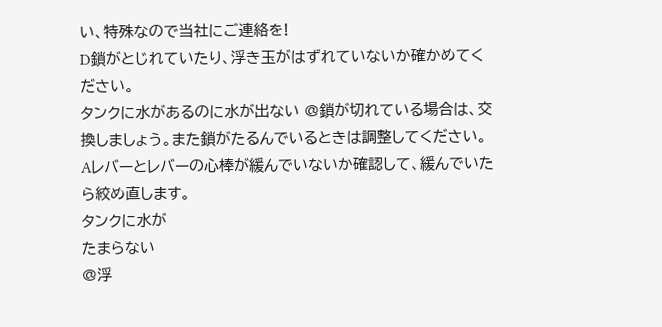い、特殊なので当社にご連絡を!
D鎖がとじれていたり、浮き玉がはずれていないか確かめてください。
タンクに水があるのに水が出ない @鎖が切れている場合は、交換しましょう。また鎖がたるんでいるときは調整してください。
Aレバーとレバーの心棒が緩んでいないか確認して、緩んでいたら絞め直します。
タンクに水が
たまらない
@浮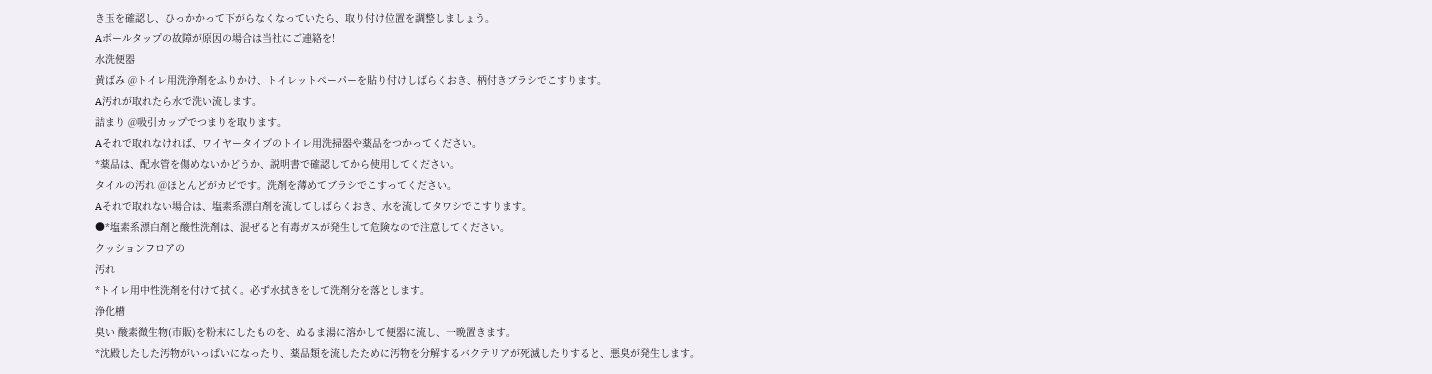き玉を確認し、ひっかかって下がらなくなっていたら、取り付け位置を調整しましょう。
Aボールタップの故障が原因の場合は当社にご連絡を!
水洗便器
黄ばみ @トイレ用洗浄剤をふりかけ、トイレットペーパーを貼り付けしばらくおき、柄付きブラシでこすります。
A汚れが取れたら水で洗い流します。
詰まり @吸引カップでつまりを取ります。
Aそれで取れなければ、ワイヤータイプのトイレ用洗掃器や薬品をつかってください。
*薬品は、配水管を傷めないかどうか、説明書で確認してから使用してください。
タイルの汚れ @ほとんどがカビです。洗剤を薄めてブラシでこすってください。
Aそれで取れない場合は、塩素系漂白剤を流してしばらくおき、水を流してタワシでこすります。
●*塩素系漂白剤と酸性洗剤は、混ぜると有毒ガスが発生して危険なので注意してください。
クッションフロアの
汚れ
*トイレ用中性洗剤を付けて拭く。必ず水拭きをして洗剤分を落とします。
浄化槽
臭い 酸素微生物(市販)を粉末にしたものを、ぬるま湯に溶かして便器に流し、一晩置きます。
*沈殿したした汚物がいっぱいになったり、薬品類を流したために汚物を分解するバクテリアが死滅したりすると、悪臭が発生します。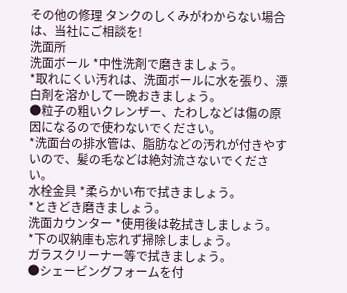その他の修理 タンクのしくみがわからない場合は、当社にご相談を!
洗面所
洗面ボール *中性洗剤で磨きましょう。
*取れにくい汚れは、洗面ボールに水を張り、漂白剤を溶かして一晩おきましょう。
●粒子の粗いクレンザー、たわしなどは傷の原因になるので使わないでください。
*洗面台の排水管は、脂肪などの汚れが付きやすいので、髪の毛などは絶対流さないでください。
水栓金具 *柔らかい布で拭きましょう。
*ときどき磨きましょう。
洗面カウンター *使用後は乾拭きしましょう。
*下の収納庫も忘れず掃除しましょう。
ガラスクリーナー等で拭きましょう。
●シェービングフォームを付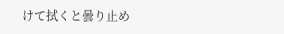けて拭くと曇り止め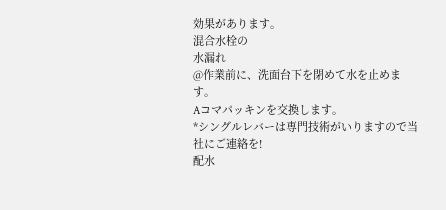効果があります。
混合水栓の
水漏れ
@作業前に、洗面台下を閉めて水を止めます。
Aコマパッキンを交換します。
*シングルレバーは専門技術がいりますので当社にご連絡を!
配水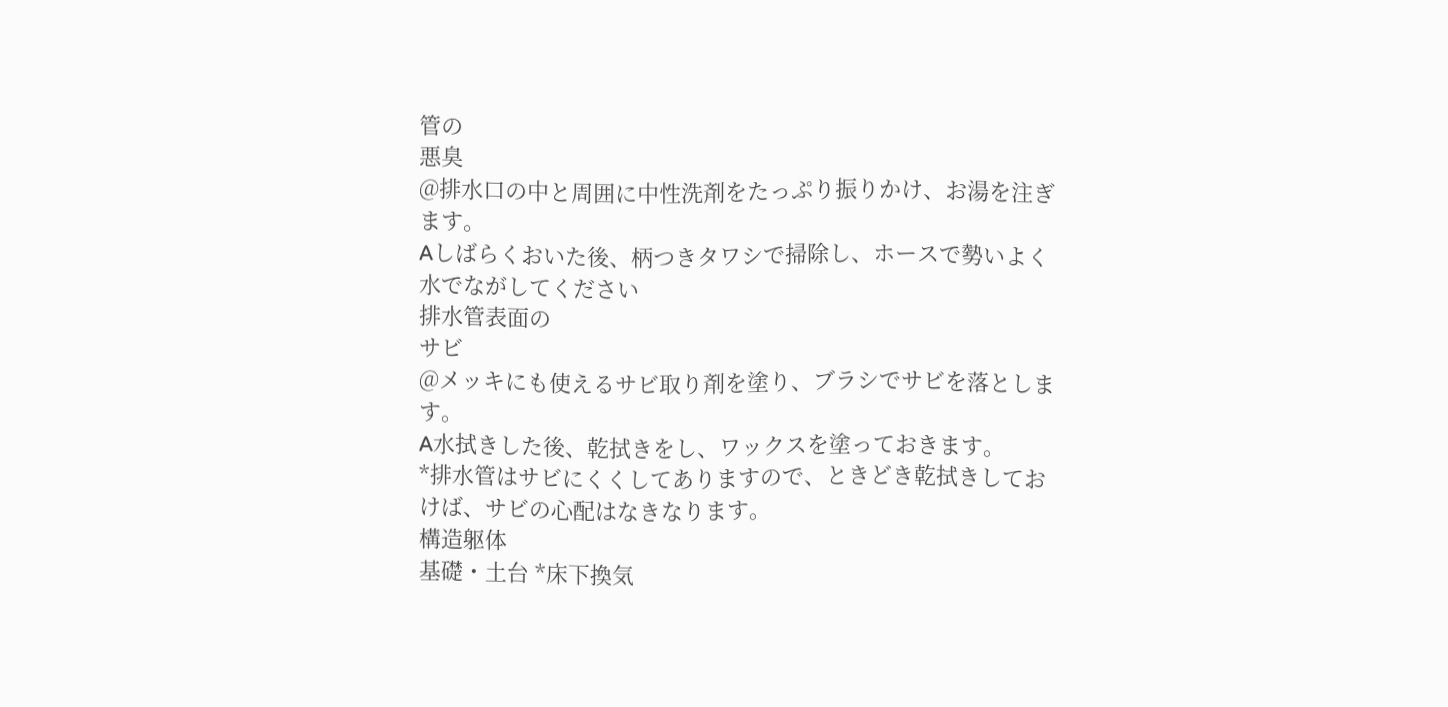管の
悪臭
@排水口の中と周囲に中性洗剤をたっぷり振りかけ、お湯を注ぎます。
Aしばらくおいた後、柄つきタワシで掃除し、ホースで勢いよく水でながしてください
排水管表面の
サビ
@メッキにも使えるサビ取り剤を塗り、ブラシでサビを落とします。
A水拭きした後、乾拭きをし、ワックスを塗っておきます。
*排水管はサビにくくしてありますので、ときどき乾拭きしておけば、サビの心配はなきなります。
構造躯体
基礎・土台 *床下換気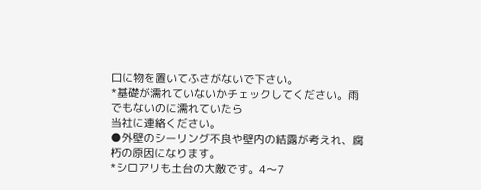口に物を置いてふさがないで下さい。
*基礎が濡れていないかチェックしてください。雨でもないのに濡れていたら
当社に連絡ください。
●外壁のシーリング不良や壁内の結露が考えれ、腐朽の原因になります。
*シロアリも土台の大敵です。4〜7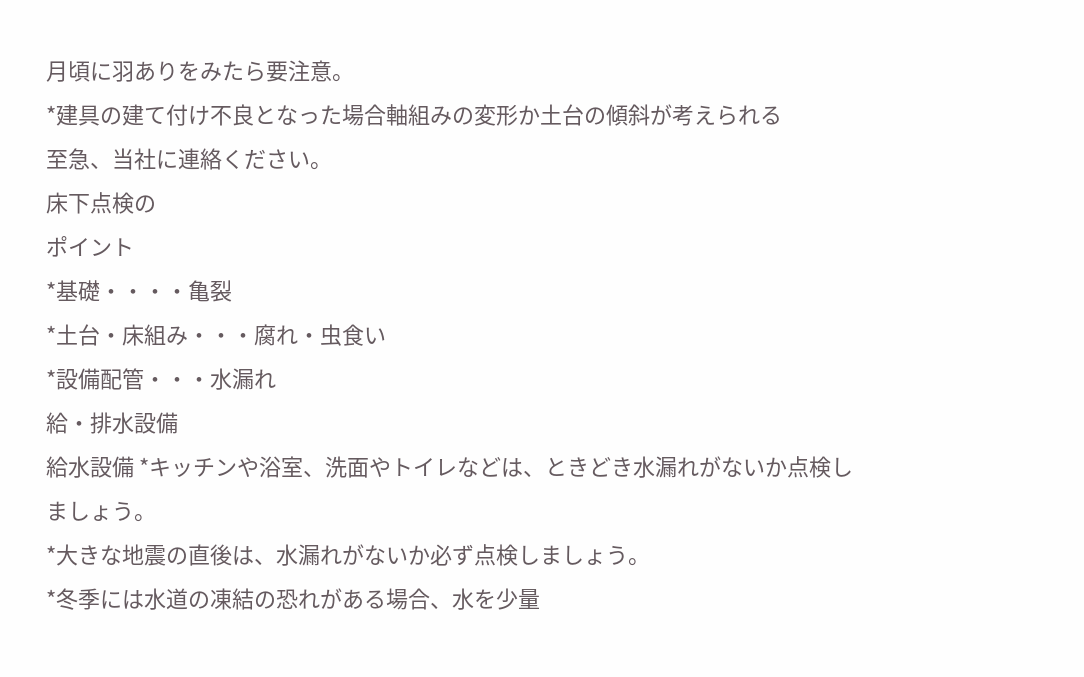月頃に羽ありをみたら要注意。
*建具の建て付け不良となった場合軸組みの変形か土台の傾斜が考えられる
至急、当社に連絡ください。
床下点検の
ポイント
*基礎・・・・亀裂
*土台・床組み・・・腐れ・虫食い
*設備配管・・・水漏れ
給・排水設備
給水設備 *キッチンや浴室、洗面やトイレなどは、ときどき水漏れがないか点検しましょう。
*大きな地震の直後は、水漏れがないか必ず点検しましょう。
*冬季には水道の凍結の恐れがある場合、水を少量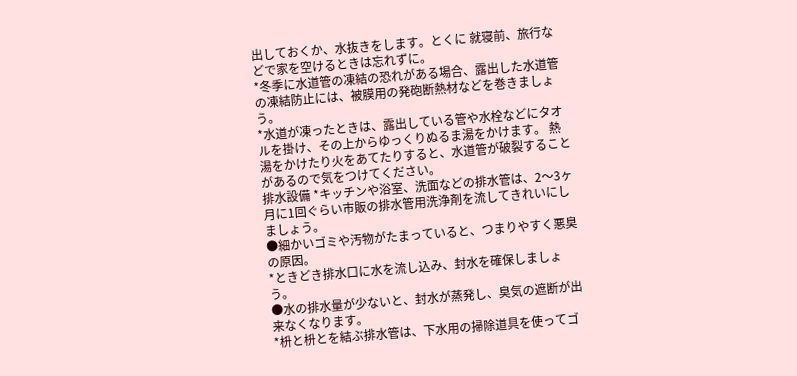出しておくか、水抜きをします。とくに 就寝前、旅行などで家を空けるときは忘れずに。
*冬季に水道管の凍結の恐れがある場合、露出した水道管の凍結防止には、被膜用の発砲断熱材などを巻きましょう。
*水道が凍ったときは、露出している管や水栓などにタオルを掛け、その上からゆっくりぬるま湯をかけます。 熱湯をかけたり火をあてたりすると、水道管が破裂することがあるので気をつけてください。
排水設備 *キッチンや浴室、洗面などの排水管は、2〜3ヶ月に1回ぐらい市販の排水管用洗浄剤を流してきれいにしましょう。
●細かいゴミや汚物がたまっていると、つまりやすく悪臭の原因。
*ときどき排水口に水を流し込み、封水を確保しましょう。
●水の排水量が少ないと、封水が蒸発し、臭気の遮断が出来なくなります。
*枡と枡とを結ぶ排水管は、下水用の掃除道具を使ってゴ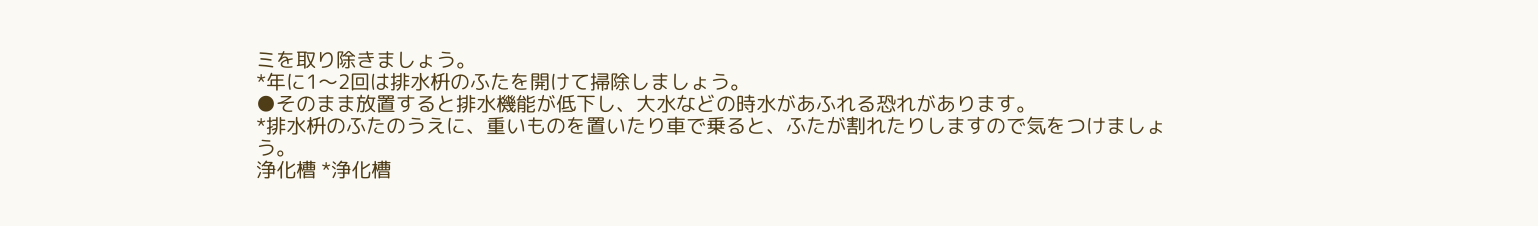ミを取り除きましょう。
*年に1〜2回は排水枡のふたを開けて掃除しましょう。
●そのまま放置すると排水機能が低下し、大水などの時水があふれる恐れがあります。
*排水枡のふたのうえに、重いものを置いたり車で乗ると、ふたが割れたりしますので気をつけましょう。
浄化槽 *浄化槽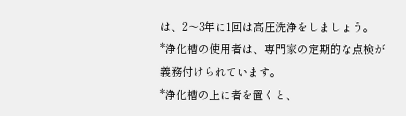は、2〜3年に1回は高圧洗浄をしましょう。
*浄化槽の使用者は、専門家の定期的な点検が義務付けられています。
*浄化槽の上に者を置くと、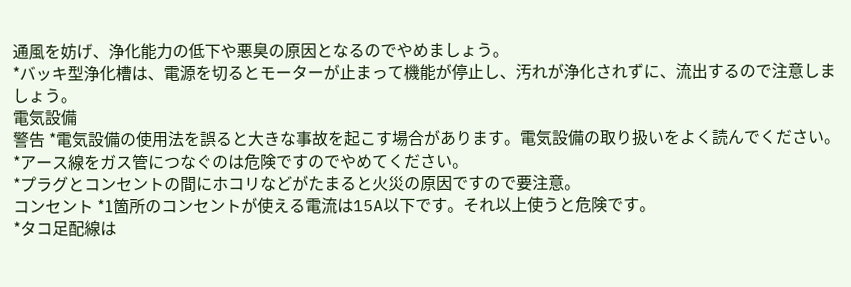通風を妨げ、浄化能力の低下や悪臭の原因となるのでやめましょう。
*バッキ型浄化槽は、電源を切るとモーターが止まって機能が停止し、汚れが浄化されずに、流出するので注意しましょう。
電気設備
警告 *電気設備の使用法を誤ると大きな事故を起こす場合があります。電気設備の取り扱いをよく読んでください。
*アース線をガス管につなぐのは危険ですのでやめてください。
*プラグとコンセントの間にホコリなどがたまると火災の原因ですので要注意。
コンセント *1箇所のコンセントが使える電流は15A以下です。それ以上使うと危険です。
*タコ足配線は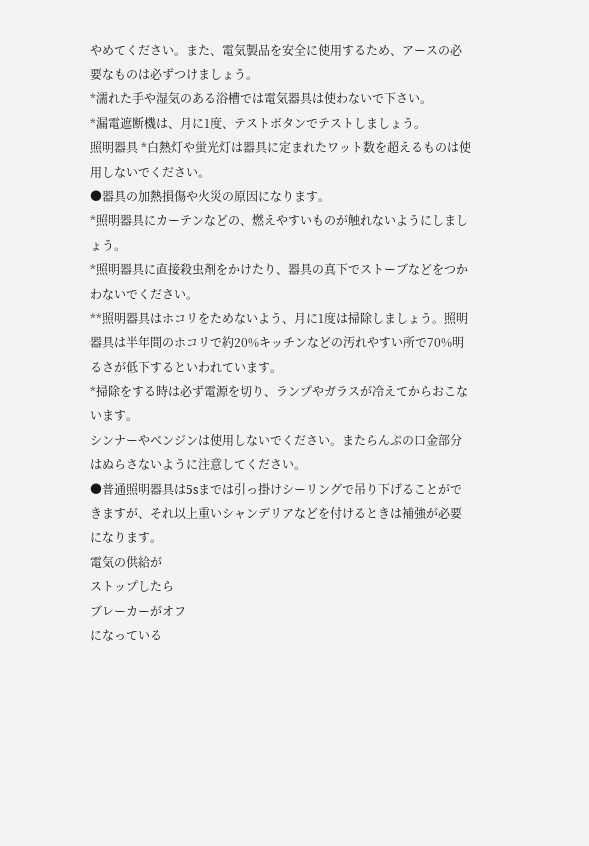やめてください。また、電気製品を安全に使用するため、アースの必要なものは必ずつけましょう。
*濡れた手や湿気のある浴槽では電気器具は使わないで下さい。
*漏電遮断機は、月に1度、テストボタンでテストしましょう。
照明器具 *白熱灯や蛍光灯は器具に定まれたワット数を超えるものは使用しないでください。
●器具の加熱損傷や火災の原因になります。
*照明器具にカーテンなどの、燃えやすいものが触れないようにしましょう。
*照明器具に直接殺虫剤をかけたり、器具の真下でストーブなどをつかわないでください。
**照明器具はホコリをためないよう、月に1度は掃除しましょう。照明器具は半年間のホコリで約20%キッチンなどの汚れやすい所で70%明るさが低下するといわれています。
*掃除をする時は必ず電源を切り、ランプやガラスが冷えてからおこないます。
シンナーやベンジンは使用しないでください。またらんぷの口金部分はぬらさないように注意してください。
●普通照明器具は5sまでは引っ掛けシーリングで吊り下げることができますが、それ以上重いシャンデリアなどを付けるときは補強が必要になります。
電気の供給が
ストップしたら
ブレーカーがオフ
になっている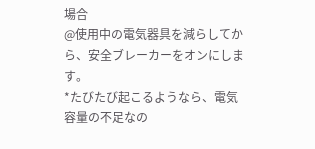場合
@使用中の電気器具を減らしてから、安全ブレーカーをオンにします。
*たびたび起こるようなら、電気容量の不足なの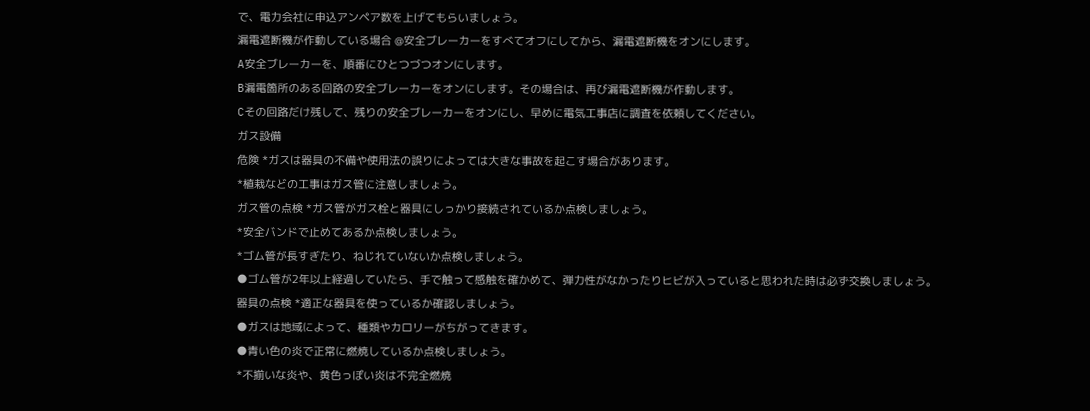で、電力会社に申込アンペア数を上げてもらいましょう。
漏電遮断機が作動している場合 @安全ブレーカーをすべてオフにしてから、漏電遮断機をオンにします。
A安全ブレーカーを、順番にひとつづつオンにします。
B漏電箇所のある回路の安全ブレーカーをオンにします。その場合は、再び漏電遮断機が作動します。
Cその回路だけ残して、残りの安全ブレーカーをオンにし、早めに電気工事店に調査を依頼してください。
ガス設備
危険 *ガスは器具の不備や使用法の誤りによっては大きな事故を起こす場合があります。
*植栽などの工事はガス管に注意しましょう。
ガス管の点検 *ガス管がガス栓と器具にしっかり接続されているか点検しましょう。
*安全バンドで止めてあるか点検しましょう。
*ゴム管が長すぎたり、ねじれていないか点検しましょう。
●ゴム管が2年以上経過していたら、手で触って感触を確かめて、弾力性がなかったりヒビが入っていると思われた時は必ず交換しましょう。
器具の点検 *適正な器具を使っているか確認しましょう。
●ガスは地域によって、種類やカロリーがちがってきます。
●青い色の炎で正常に燃焼しているか点検しましょう。
*不揃いな炎や、黄色っぽい炎は不完全燃焼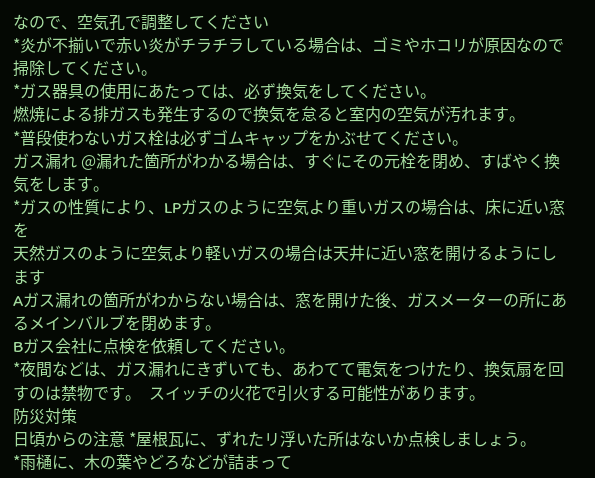なので、空気孔で調整してください
*炎が不揃いで赤い炎がチラチラしている場合は、ゴミやホコリが原因なので掃除してください。
*ガス器具の使用にあたっては、必ず換気をしてください。
燃焼による排ガスも発生するので換気を怠ると室内の空気が汚れます。
*普段使わないガス栓は必ずゴムキャップをかぶせてください。
ガス漏れ @漏れた箇所がわかる場合は、すぐにその元栓を閉め、すばやく換気をします。
*ガスの性質により、LPガスのように空気より重いガスの場合は、床に近い窓を
天然ガスのように空気より軽いガスの場合は天井に近い窓を開けるようにします
Aガス漏れの箇所がわからない場合は、窓を開けた後、ガスメーターの所にあるメインバルブを閉めます。
Bガス会社に点検を依頼してください。
*夜間などは、ガス漏れにきずいても、あわてて電気をつけたり、換気扇を回すのは禁物です。  スイッチの火花で引火する可能性があります。
防災対策
日頃からの注意 *屋根瓦に、ずれたリ浮いた所はないか点検しましょう。
*雨樋に、木の葉やどろなどが詰まって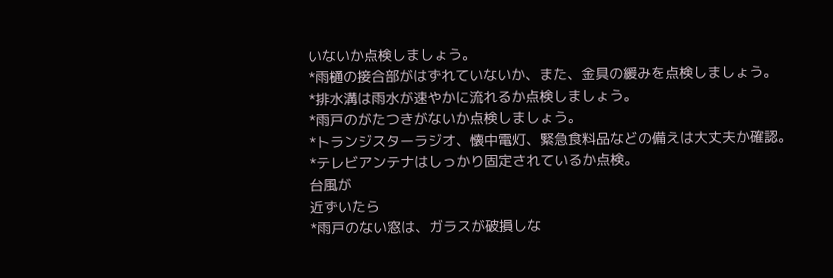いないか点検しましょう。
*雨樋の接合部がはずれていないか、また、金具の緩みを点検しましょう。
*排水溝は雨水が速やかに流れるか点検しましょう。
*雨戸のがたつきがないか点検しましょう。
*トランジスターラジオ、懐中電灯、緊急食料品などの備えは大丈夫か確認。
*テレビアンテナはしっかり固定されているか点検。
台風が
近ずいたら
*雨戸のない窓は、ガラスが破損しな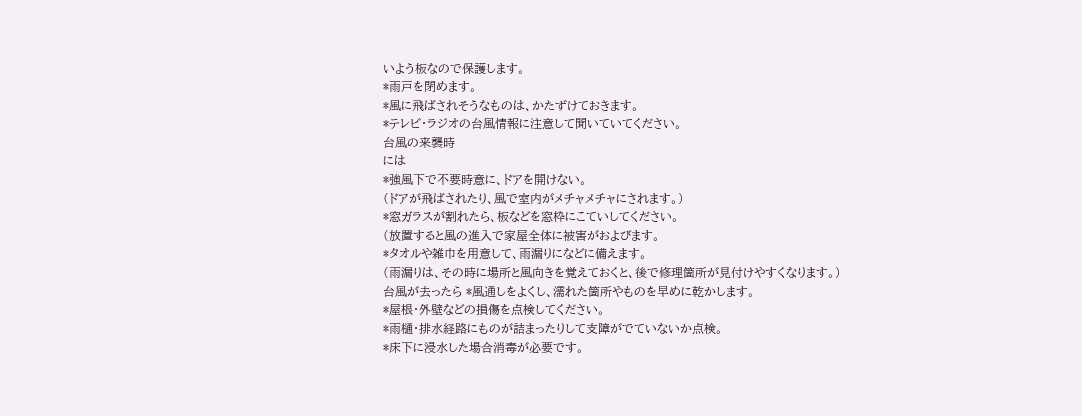いよう板なので保護します。
*雨戸を閉めます。
*風に飛ばされそうなものは、かたずけておきます。
*テレビ・ラジオの台風情報に注意して聞いていてください。
台風の来襲時
には
*強風下で不要時意に、ドアを開けない。
(ドアが飛ばされたり、風で室内がメチャメチャにされます。)
*窓ガラスが割れたら、板などを窓枠にこていしてください。
(放置すると風の進入で家屋全体に被害がおよびます。
*タオルや雑巾を用意して、雨漏りになどに備えます。
(雨漏りは、その時に場所と風向きを覚えておくと、後で修理箇所が見付けやすくなります。)
台風が去ったら *風通しをよくし、濡れた箇所やものを早めに乾かします。
*屋根・外壁などの損傷を点検してください。
*雨樋・排水経路にものが詰まったりして支障がでていないか点検。
*床下に浸水した場合消毒が必要です。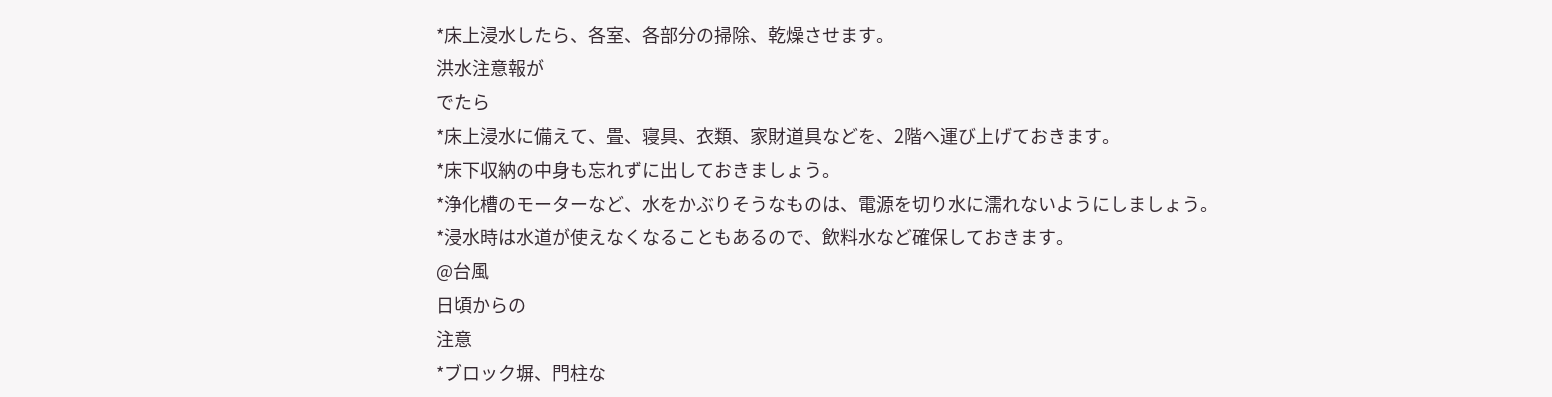*床上浸水したら、各室、各部分の掃除、乾燥させます。
洪水注意報が
でたら
*床上浸水に備えて、畳、寝具、衣類、家財道具などを、2階へ運び上げておきます。
*床下収納の中身も忘れずに出しておきましょう。
*浄化槽のモーターなど、水をかぶりそうなものは、電源を切り水に濡れないようにしましょう。
*浸水時は水道が使えなくなることもあるので、飲料水など確保しておきます。
@台風
日頃からの
注意
*ブロック塀、門柱な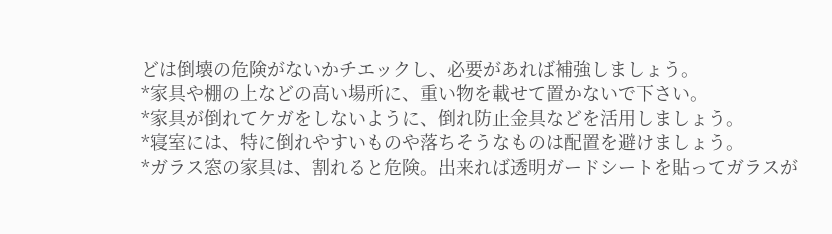どは倒壊の危険がないかチエックし、必要があれば補強しましょう。
*家具や棚の上などの高い場所に、重い物を載せて置かないで下さい。
*家具が倒れてケガをしないように、倒れ防止金具などを活用しましょう。
*寝室には、特に倒れやすいものや落ちそうなものは配置を避けましょう。
*ガラス窓の家具は、割れると危険。出来れば透明ガードシートを貼ってガラスが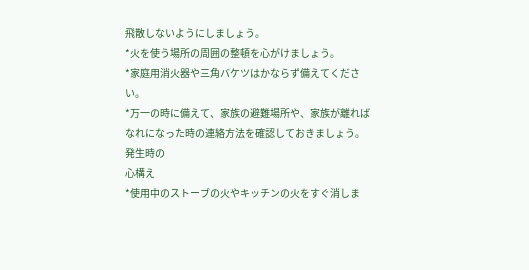飛散しないようにしましょう。
*火を使う場所の周囲の整頓を心がけましょう。
*家庭用消火器や三角バケツはかならず備えてください。
*万一の時に備えて、家族の避難場所や、家族が離ればなれになった時の連絡方法を確認しておきましょう。
発生時の
心構え
*使用中のストーブの火やキッチンの火をすぐ消しま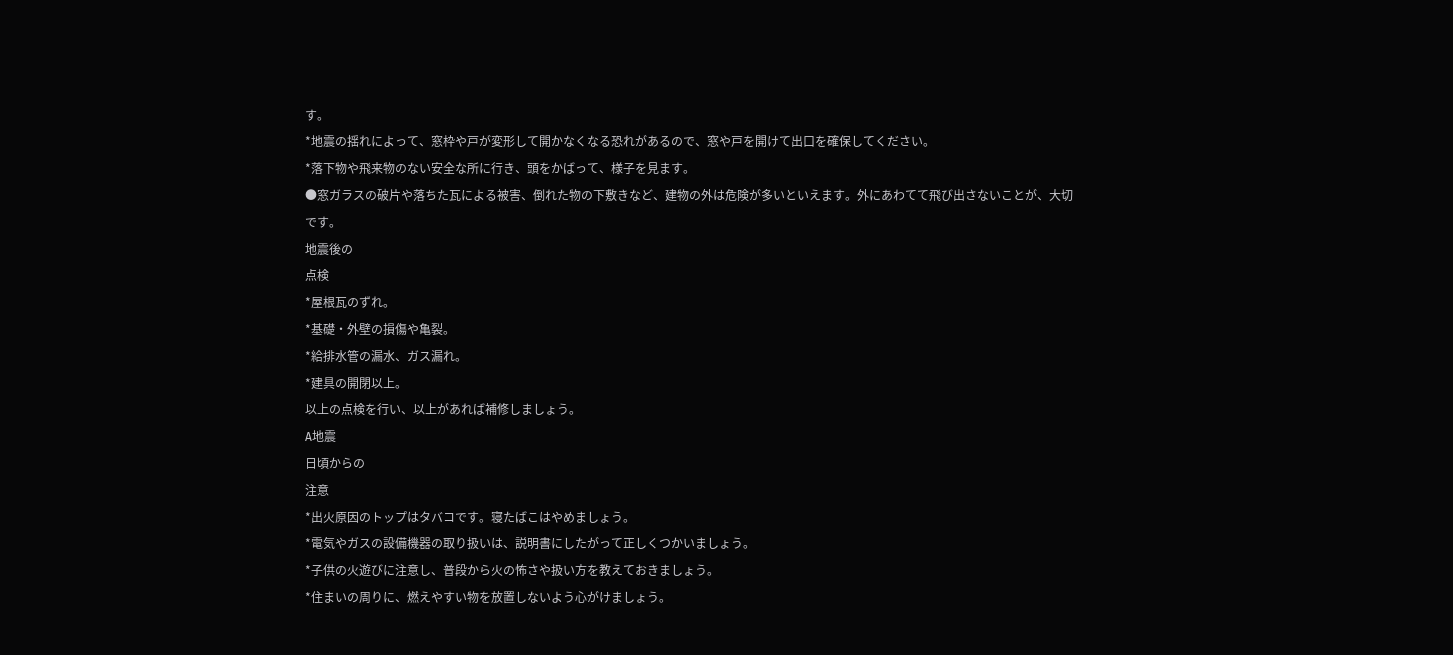す。
*地震の揺れによって、窓枠や戸が変形して開かなくなる恐れがあるので、窓や戸を開けて出口を確保してください。
*落下物や飛来物のない安全な所に行き、頭をかばって、様子を見ます。
●窓ガラスの破片や落ちた瓦による被害、倒れた物の下敷きなど、建物の外は危険が多いといえます。外にあわてて飛び出さないことが、大切です。
地震後の
点検
*屋根瓦のずれ。
*基礎・外壁の損傷や亀裂。
*給排水管の漏水、ガス漏れ。
*建具の開閉以上。
以上の点検を行い、以上があれば補修しましょう。
A地震
日頃からの
注意
*出火原因のトップはタバコです。寝たばこはやめましょう。
*電気やガスの設備機器の取り扱いは、説明書にしたがって正しくつかいましょう。
*子供の火遊びに注意し、普段から火の怖さや扱い方を教えておきましょう。
*住まいの周りに、燃えやすい物を放置しないよう心がけましょう。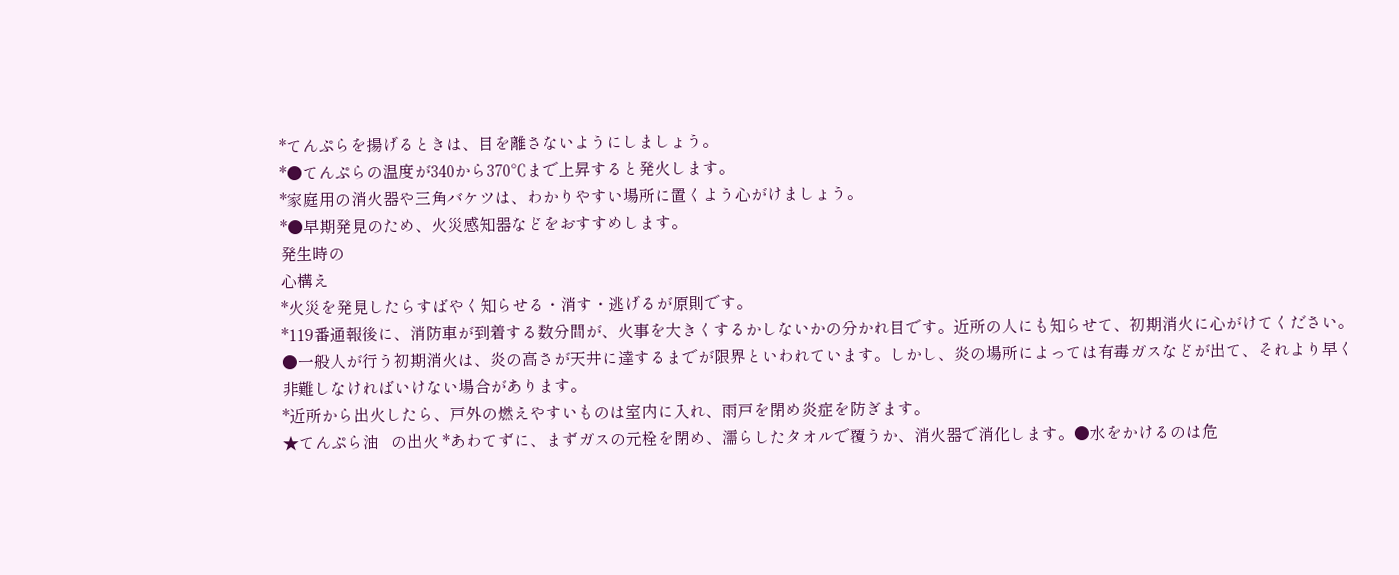*てんぷらを揚げるときは、目を離さないようにしましょう。
*●てんぷらの温度が340から370℃まで上昇すると発火します。
*家庭用の消火器や三角バケツは、わかりやすい場所に置くよう心がけましょう。
*●早期発見のため、火災感知器などをおすすめします。
発生時の
心構え
*火災を発見したらすばやく知らせる・消す・逃げるが原則です。
*119番通報後に、消防車が到着する数分間が、火事を大きくするかしないかの分かれ目です。近所の人にも知らせて、初期消火に心がけてください。
●一般人が行う初期消火は、炎の高さが天井に達するまでが限界といわれています。しかし、炎の場所によっては有毒ガスなどが出て、それより早く非難しなければいけない場合があります。
*近所から出火したら、戸外の燃えやすいものは室内に入れ、雨戸を閉め炎症を防ぎます。
★てんぷら油   の出火 *あわてずに、まずガスの元栓を閉め、濡らしたタオルで覆うか、消火器で消化します。●水をかけるのは危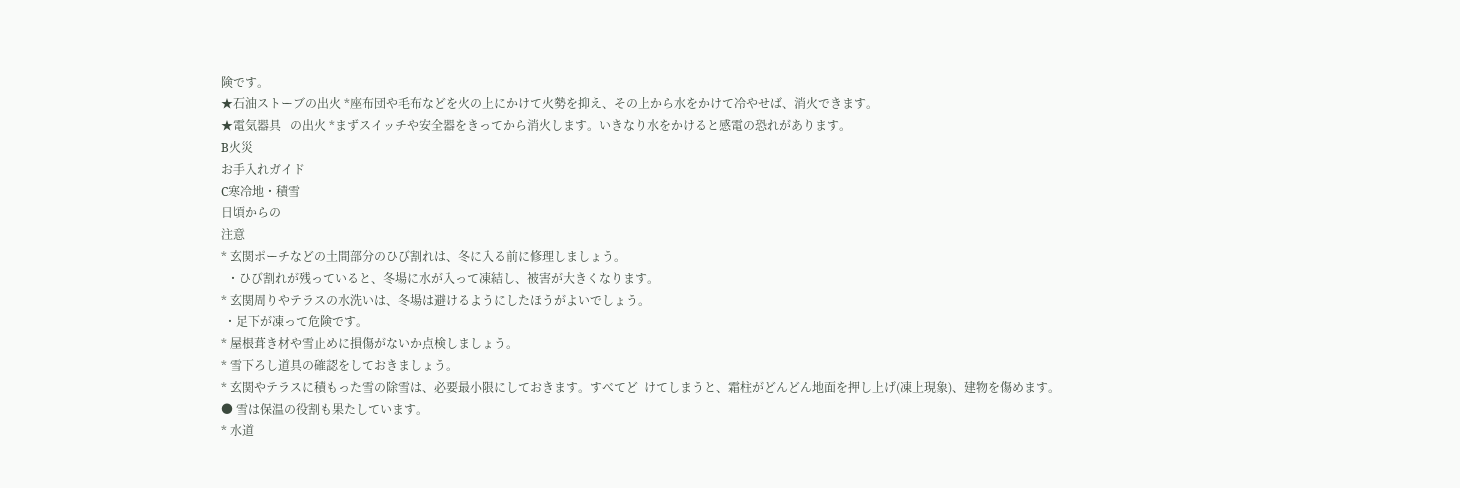険です。
★石油ストーブの出火 *座布団や毛布などを火の上にかけて火勢を抑え、その上から水をかけて冷やせば、消火できます。
★電気器具   の出火 *まずスイッチや安全器をきってから消火します。いきなり水をかけると感電の恐れがあります。
B火災
お手入れガイド
C寒冷地・積雪
日頃からの
注意
* 玄関ポーチなどの土間部分のひび割れは、冬に入る前に修理しましょう。
  ・ひび割れが残っていると、冬場に水が入って凍結し、被害が大きくなります。
* 玄関周りやテラスの水洗いは、冬場は避けるようにしたほうがよいでしょう。
 ・足下が凍って危険です。
* 屋根葺き材や雪止めに損傷がないか点検しましょう。
* 雪下ろし道具の確認をしておきましょう。
* 玄関やテラスに積もった雪の除雪は、必要最小限にしておきます。すべてど  けてしまうと、霜柱がどんどん地面を押し上げ(凍上現象)、建物を傷めます。
● 雪は保温の役割も果たしています。
* 水道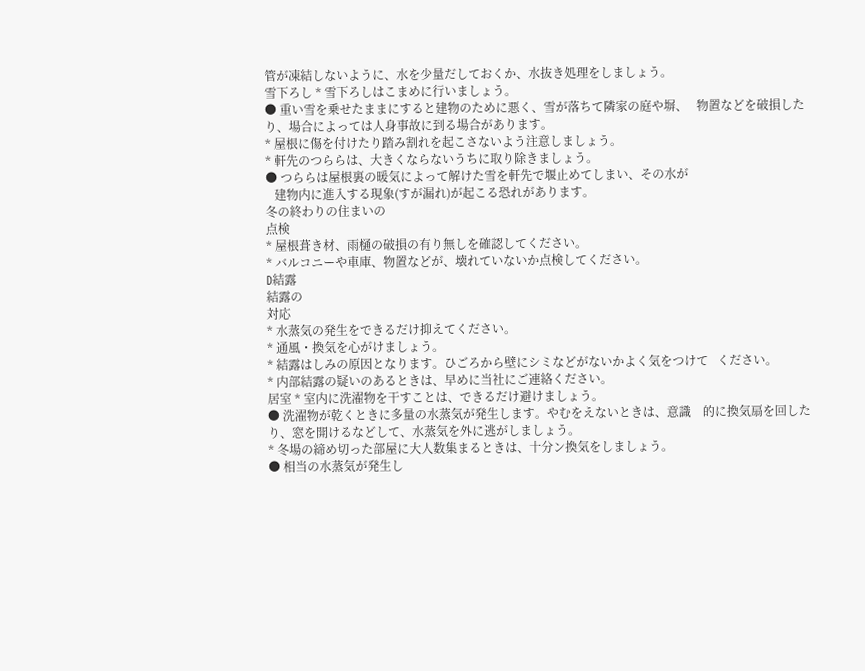管が凍結しないように、水を少量だしておくか、水抜き処理をしましょう。
雪下ろし * 雪下ろしはこまめに行いましょう。
● 重い雪を乗せたままにすると建物のために悪く、雪が落ちて隣家の庭や塀、   物置などを破損したり、場合によっては人身事故に到る場合があります。
* 屋根に傷を付けたり踏み割れを起こさないよう注意しましょう。
* 軒先のつららは、大きくならないうちに取り除きましょう。
● つららは屋根裏の暖気によって解けた雪を軒先で堰止めてしまい、その水が
   建物内に進入する現象(すが漏れ)が起こる恐れがあります。
冬の終わりの住まいの
点検
* 屋根葺き材、雨樋の破損の有り無しを確認してください。
* バルコニーや車庫、物置などが、壊れていないか点検してください。
D結露
結露の
対応
* 水蒸気の発生をできるだけ抑えてください。
* 通風・換気を心がけましょう。
* 結露はしみの原因となります。ひごろから壁にシミなどがないかよく気をつけて   ください。
* 内部結露の疑いのあるときは、早めに当社にご連絡ください。
居室 * 室内に洗濯物を干すことは、できるだけ避けましょう。
● 洗濯物が乾くときに多量の水蒸気が発生します。やむをえないときは、意識    的に換気扇を回したり、窓を開けるなどして、水蒸気を外に逃がしましょう。
* 冬場の締め切った部屋に大人数集まるときは、十分ン換気をしましょう。
● 相当の水蒸気が発生し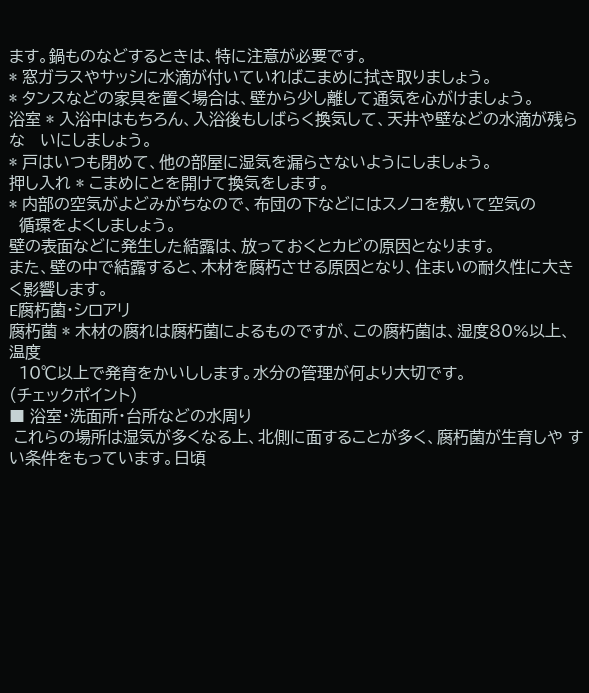ます。鍋ものなどするときは、特に注意が必要です。
* 窓ガラスやサッシに水滴が付いていればこまめに拭き取りましょう。
* タンスなどの家具を置く場合は、壁から少し離して通気を心がけましょう。
浴室 * 入浴中はもちろん、入浴後もしばらく換気して、天井や壁などの水滴が残らな   いにしましょう。
* 戸はいつも閉めて、他の部屋に湿気を漏らさないようにしましょう。
押し入れ * こまめにとを開けて換気をします。
* 内部の空気がよどみがちなので、布団の下などにはスノコを敷いて空気の
  循環をよくしましょう。
壁の表面などに発生した結露は、放っておくとカビの原因となります。
また、壁の中で結露すると、木材を腐朽させる原因となり、住まいの耐久性に大きく影響します。
E腐朽菌・シロアリ
腐朽菌 * 木材の腐れは腐朽菌によるものですが、この腐朽菌は、湿度80%以上、温度
  10℃以上で発育をかいしします。水分の管理が何より大切です。
(チェックポイント)
■ 浴室・洗面所・台所などの水周り
 これらの場所は湿気が多くなる上、北側に面することが多く、腐朽菌が生育しや すい条件をもっています。日頃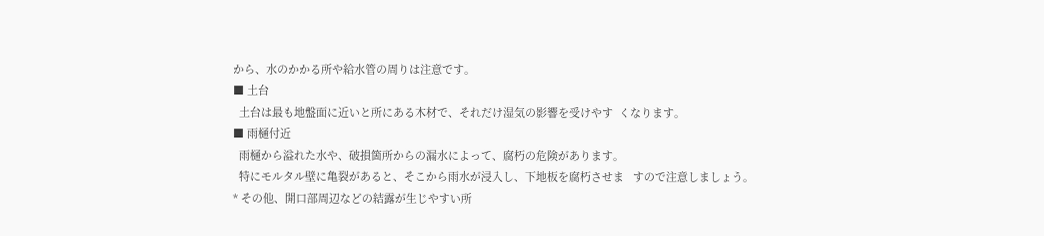から、水のかかる所や給水管の周りは注意です。
■ 土台
  土台は最も地盤面に近いと所にある木材で、それだけ湿気の影響を受けやす  くなります。
■ 雨樋付近
  雨樋から溢れた水や、破損箇所からの漏水によって、腐朽の危険があります。
  特にモルタル壁に亀裂があると、そこから雨水が浸入し、下地板を腐朽させま   すので注意しましょう。
* その他、開口部周辺などの結露が生じやすい所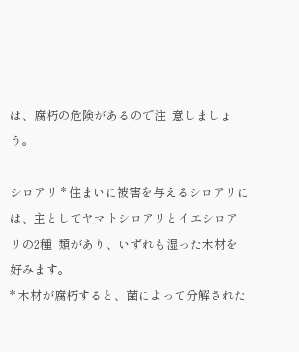は、腐朽の危険があるので注  意しましょう。

シロアリ * 住まいに被害を与えるシロアリには、主としてヤマトシロアリとイエシロアリの2種  類があり、いずれも湿った木材を好みます。
* 木材が腐朽すると、菌によって分解された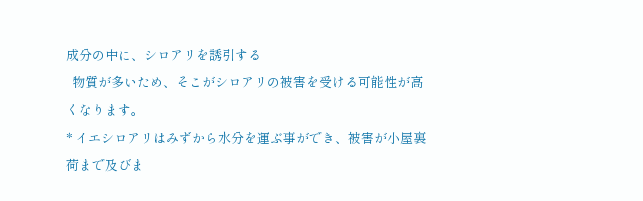成分の中に、シロアリを誘引する
  物質が多いため、そこがシロアリの被害を受ける可能性が高くなります。
* イエシロアリはみずから水分を運ぶ事ができ、被害が小屋裏荷まで及びま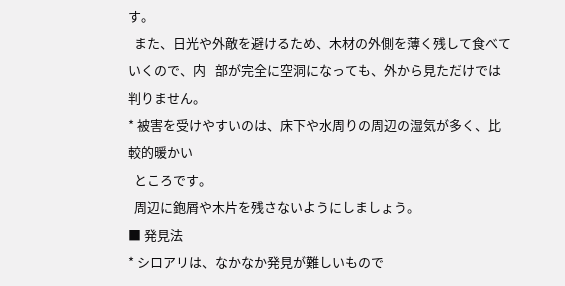す。
  また、日光や外敵を避けるため、木材の外側を薄く残して食べていくので、内   部が完全に空洞になっても、外から見ただけでは判りません。
* 被害を受けやすいのは、床下や水周りの周辺の湿気が多く、比較的暖かい
  ところです。
  周辺に鉋屑や木片を残さないようにしましょう。
■ 発見法
* シロアリは、なかなか発見が難しいもので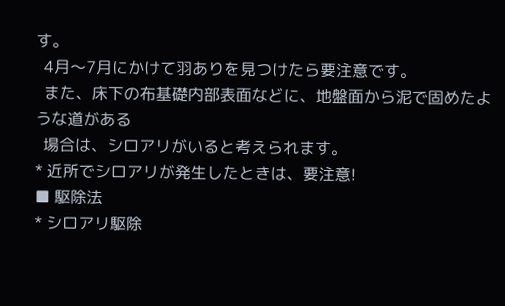す。
  4月〜7月にかけて羽ありを見つけたら要注意です。
  また、床下の布基礎内部表面などに、地盤面から泥で固めたような道がある
  場合は、シロアリがいると考えられます。
* 近所でシロアリが発生したときは、要注意!
■ 駆除法
* シロアリ駆除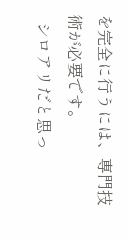を完全に行うには、専門技術が必要です。
  シロアリだと思っ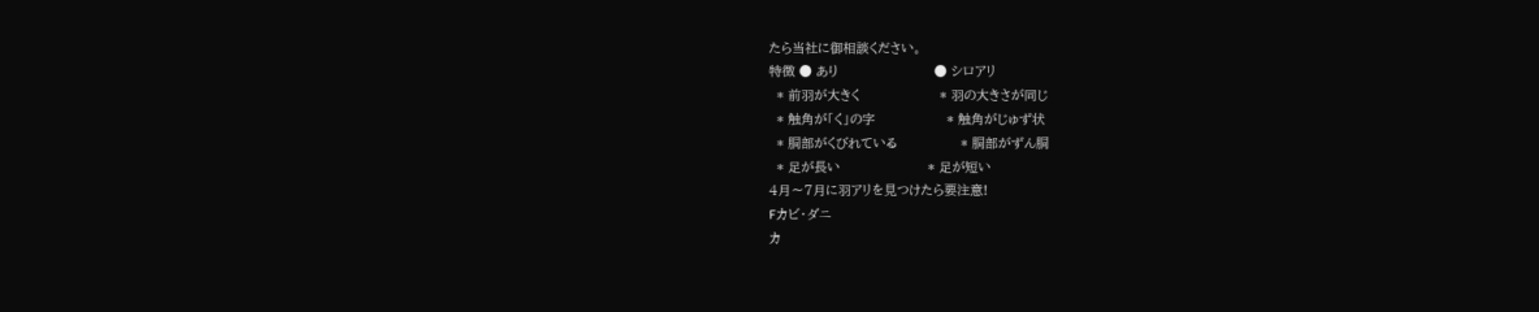たら当社に御相談ください。
特徴 ● あり                        ● シロアリ
  * 前羽が大きく                    * 羽の大きさが同じ
  * 触角が「く」の字                  * 触角がじゅず状
  * 胴部がくびれている                * 胴部がずん胴
  * 足が長い                      * 足が短い
4月〜7月に羽アリを見つけたら要注意!
Fカビ・ダニ
カ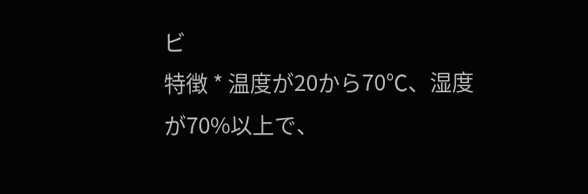ビ
特徴 * 温度が20から70℃、湿度が70%以上で、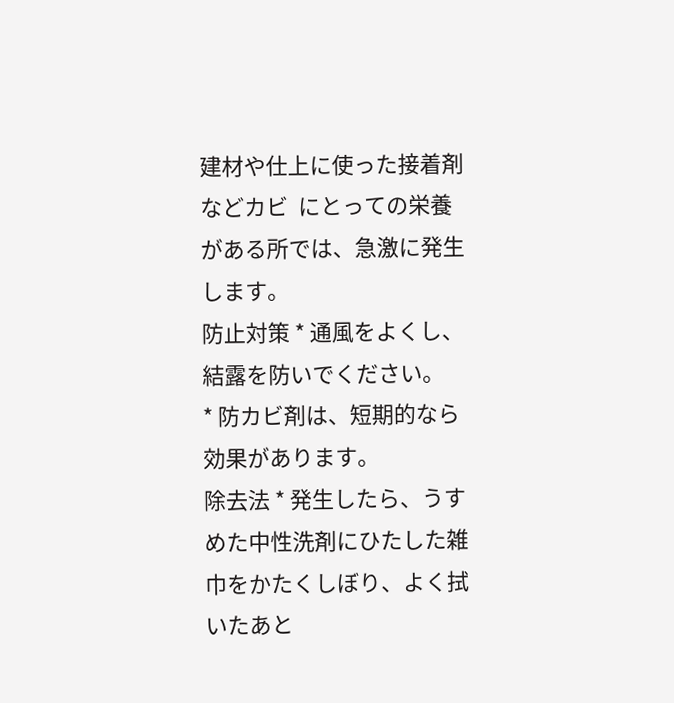建材や仕上に使った接着剤などカビ  にとっての栄養がある所では、急激に発生します。
防止対策 * 通風をよくし、結露を防いでください。
* 防カビ剤は、短期的なら効果があります。
除去法 * 発生したら、うすめた中性洗剤にひたした雑巾をかたくしぼり、よく拭いたあと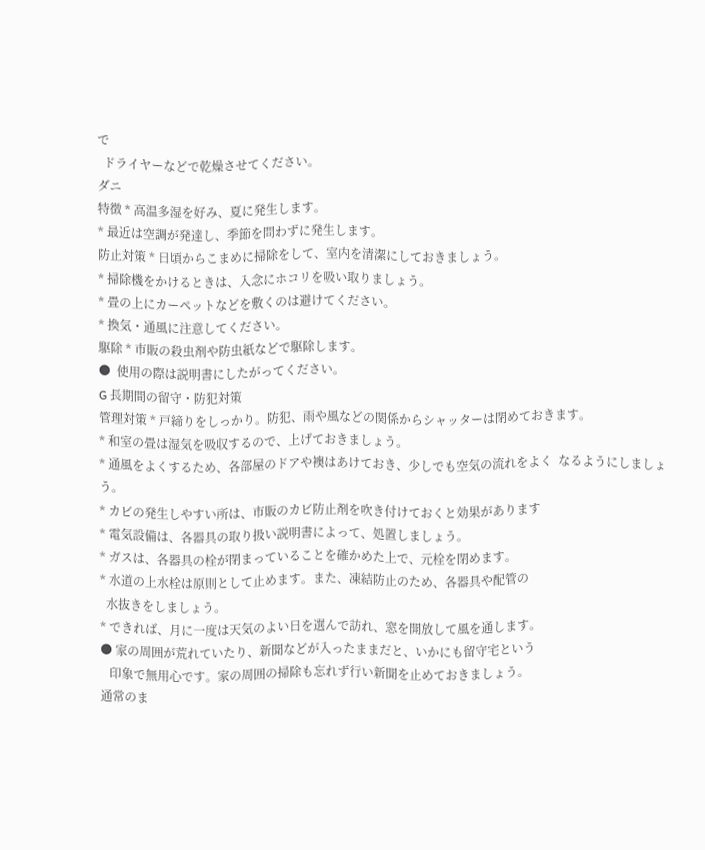で
  ドライヤーなどで乾燥させてください。
ダニ
特徴 * 高温多湿を好み、夏に発生します。
* 最近は空調が発達し、季節を問わずに発生します。
防止対策 * 日頃からこまめに掃除をして、室内を清潔にしておきましょう。
* 掃除機をかけるときは、入念にホコリを吸い取りましょう。
* 畳の上にカーペットなどを敷くのは避けてください。
* 換気・通風に注意してください。
駆除 * 市販の殺虫剤や防虫紙などで駆除します。
●  使用の際は説明書にしたがってください。
G 長期間の留守・防犯対策
管理対策 * 戸締りをしっかり。防犯、雨や風などの関係からシャッターは閉めておきます。
* 和室の畳は湿気を吸収するので、上げておきましょう。
* 通風をよくするため、各部屋のドアや襖はあけておき、少しでも空気の流れをよく  なるようにしましょう。
* カビの発生しやすい所は、市販のカビ防止剤を吹き付けておくと効果があります
* 電気設備は、各器具の取り扱い説明書によって、処置しましょう。
* ガスは、各器具の栓が閉まっていることを確かめた上で、元栓を閉めます。
* 水道の上水栓は原則として止めます。また、凍結防止のため、各器具や配管の
  水抜きをしましょう。
* できれば、月に一度は天気のよい日を選んで訪れ、窓を開放して風を通します。
● 家の周囲が荒れていたり、新聞などが入ったままだと、いかにも留守宅という
   印象で無用心です。家の周囲の掃除も忘れず行い新聞を止めておきましょう。
通常のま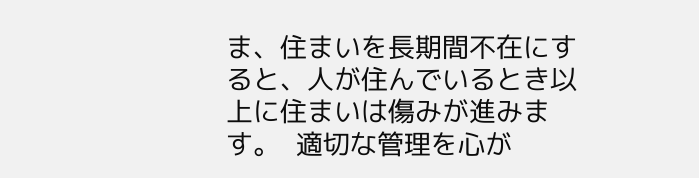ま、住まいを長期間不在にすると、人が住んでいるとき以上に住まいは傷みが進みます。  適切な管理を心が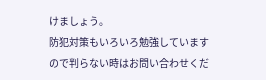けましょう。
防犯対策もいろいろ勉強していますので判らない時はお問い合わせくだ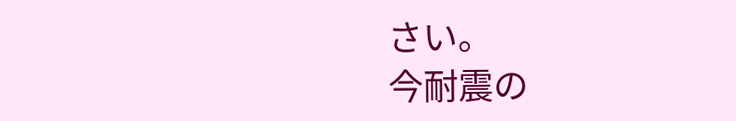さい。
今耐震の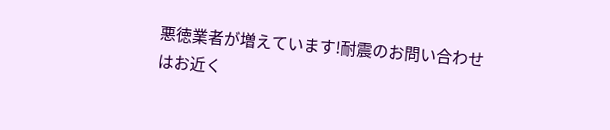悪徳業者が増えています!耐震のお問い合わせはお近く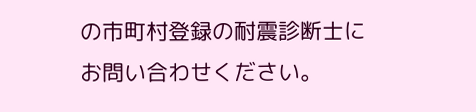の市町村登録の耐震診断士にお問い合わせください。